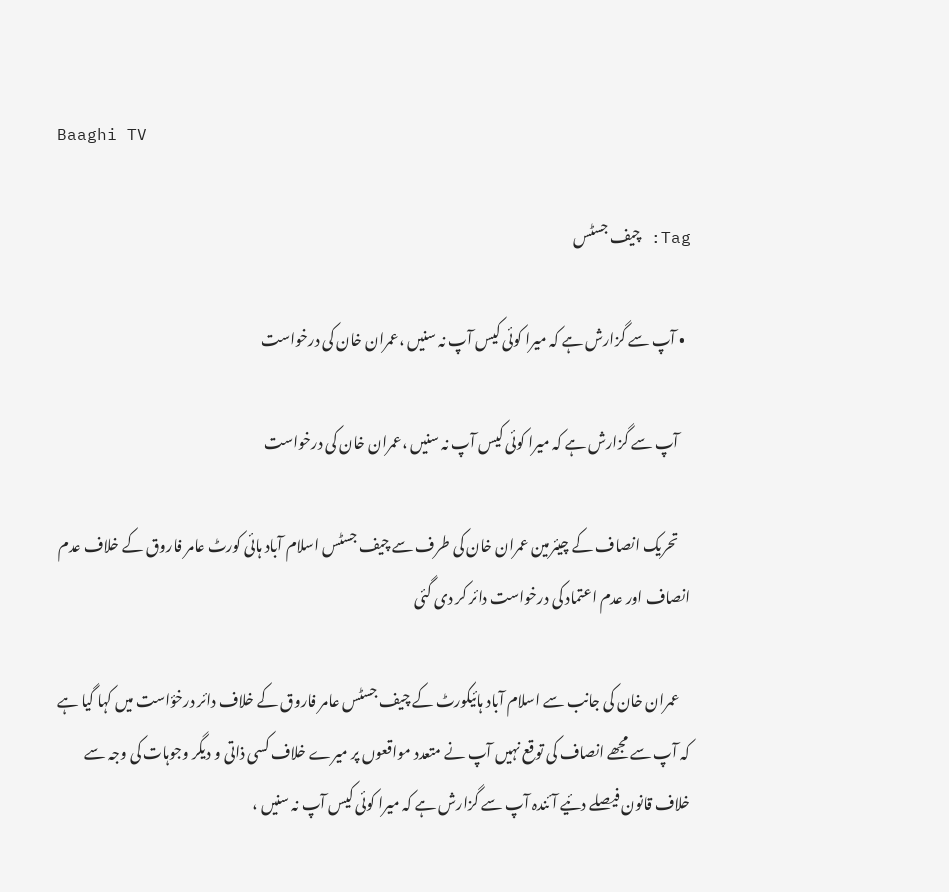Baaghi TV

Tag: چیف جسٹس

  • آپ سے گزارش ہے کہ میرا کوئی کیس آپ نہ سنیں ،عمران خان کی درخواست

    آپ سے گزارش ہے کہ میرا کوئی کیس آپ نہ سنیں ،عمران خان کی درخواست

    تحریک انصاف کے چیئرمین عمران خان کی طرف سے چیف جسٹس اسلام آباد ہائی کورٹ عامر فاروق کے خلاف عدم انصاف اور عدم اعتماد کی درخواست دائر کر دی گئی

    عمران خان کی جانب سے اسلام آباد ہائیکورٹ کے چیف جسٹس عامر فاروق کے خلاف دائر درخؤاست میں کہا گیا ہے کہ آپ سے مجھے انصاف کی توقع نہیں آپ نے متعدد مواقعوں پر میرے خلاف کسی ذاتی و دیگر وجوہات کی وجہ سے خلاف قانون فیصلے دئیے آئندہ آپ سے گزارش ہے کہ میرا کوئی کیس آپ نہ سنیں ،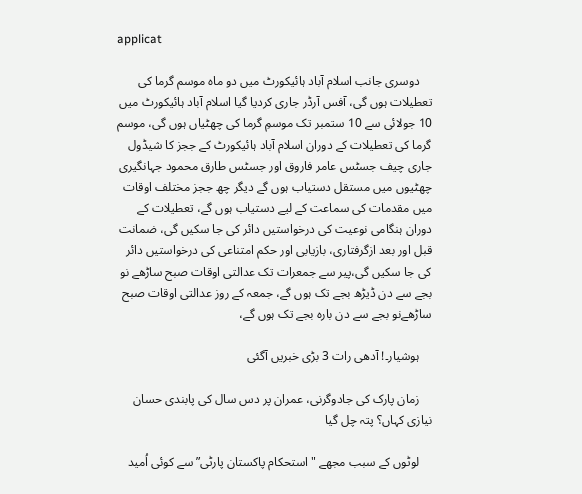applicat

    دوسری جانب اسلام آباد ہائیکورٹ میں دو ماہ موسم گرما کی تعطیلات ہوں گی، آفس آرڈر جاری کردیا گیا اسلام آباد ہائیکورٹ میں 10 جولائی سے 10 ستمبر تک موسمِ گرما کی چھٹیاں ہوں گی، موسم گرما کی تعطیلات کے دوران اسلام آباد ہائیکورٹ کے ججز کا شیڈول جاری چیف جسٹس عامر فاروق اور جسٹس طارق محمود جہانگیری چھٹیوں میں مستقل دستیاب ہوں گے دیگر چھ ججز مختلف اوقات میں مقدمات کی سماعت کے لیے دستیاب ہوں گے، تعطیلات کے دوران ہنگامی نوعیت کی درخواستیں دائر کی جا سکیں گی، ضمانت قبل اور بعد ازگرفتاری، بازیابی اور حکم امتناعی کی درخواستیں دائر کی جا سکیں گی،پیر سے جمعرات تک عدالتی اوقات صبح ساڑھے نو بجے سے دن ڈیڑھ بجے تک ہوں گے، جمعہ کے روز عدالتی اوقات صبح ساڑھےنو بجے سے دن بارہ بجے تک ہوں گے،

    ہوشیار۔! آدھی رات 3 بڑی خبریں آگئی

    زمان پارک کی جادوگرنی، عمران پر دس سال کی پابندی حسان نیازی کہاں؟ پتہ چل گیا

    لوٹوں کے سبب مجھے "استحکام پاکستان پارٹی” سے کوئی اُمید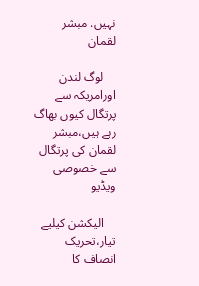نہیں. مبشر لقمان

    لوگ لندن اورامریکہ سے پرتگال کیوں بھاگ رہے ہیں،مبشر لقمان کی پرتگال سے خصوصی ویڈیو

    الیکشن کیلیے تیار،تحریک انصاف کا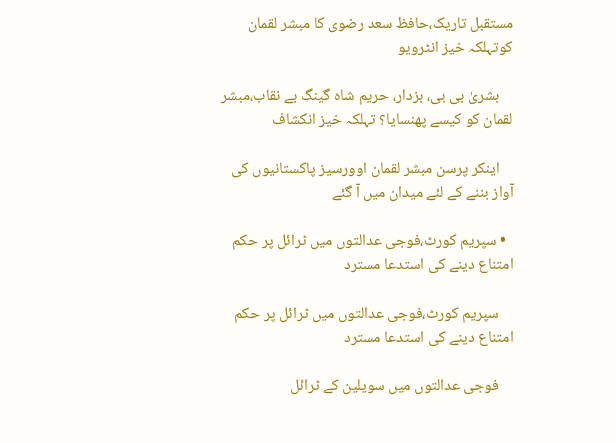مستقبل تاریک،حافظ سعد رضوی کا مبشر لقمان کوتہلکہ خیز انٹرویو

    بشریٰ بی بی، بزدار، حریم شاہ گینگ بے نقاب،مبشر لقمان کو کیسے پھنسایا؟ تہلکہ خیز انکشاف

    اینکر پرسن مبشر لقمان اوورسیز پاکستانیوں کی آواز بننے کے لئے میدان میں آ گئے

  • سپریم کورٹ،فوجی عدالتوں میں ٹرائل پر حکم امتناع دینے کی استدعا مسترد

    سپریم کورٹ،فوجی عدالتوں میں ٹرائل پر حکم امتناع دینے کی استدعا مسترد

    فوجی عدالتوں میں سویلین کے ٹرائل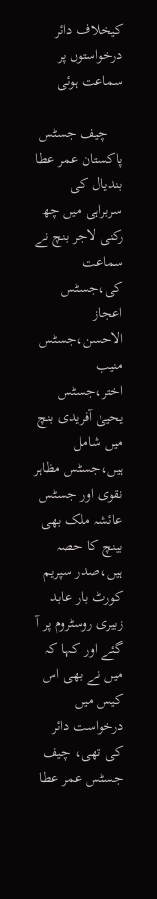کیخلاف دائر درخواستوں پر سماعت ہوئی

    چیف جسٹس پاکستان عمر عطا بندیال کی سربراہی میں چھ رکنی لاجر بنچ نے سماعت کی،جسٹس اعجاز الاحسن،جسٹس منیب اختر،جسٹس یحییٰ آفریدی بنچ میں شامل ہیں،جسٹس مظاہر نقوی اور جسٹس عائشہ ملک بھی بینچ کا حصہ ہیں،صدر سپریم کورٹ بار عابد زبیری روسٹروم پر آ گئے اور کہا کہ میں نے بھی اس کیس میں درخواست دائر کی تھی، چیف جسٹس عمر عطا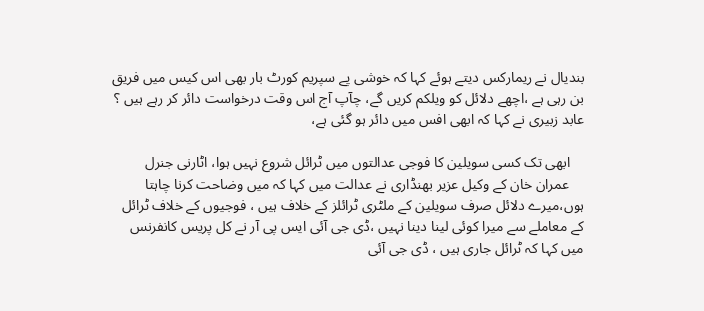بندیال نے ریمارکس دیتے ہوئے کہا کہ خوشی پے سپریم کورٹ بار بھی اس کیس میں فریق بن رہی ہے ،اچھے دلائل کو ویلکم کریں گے، چآپ آج اس وقت درخواست دائر کر رہے ہیں ؟ عابد زبیری نے کہا کہ ابھی افس میں دائر ہو گئی ہے،

    ابھی تک کسی سویلین کا فوجی عدالتوں میں ٹرائل شروع نہیں ہوا، اٹارنی جنرل
    عمران خان کے وکیل عزیر بھنڈاری نے عدالت میں کہا کہ میں وضاحت کرنا چاہتا ہوں،میرے دلائل صرف سویلین کے ملٹری ٹرائلز کے خلاف ہیں ، فوجیوں کے خلاف ٹرائل کے معاملے سے میرا کوئی لینا دینا نہیں ،ڈی جی آئی ایس پی آر نے کل پریس کانفرنس میں کہا کہ ٹرائل جاری ہیں ، ڈی جی آئی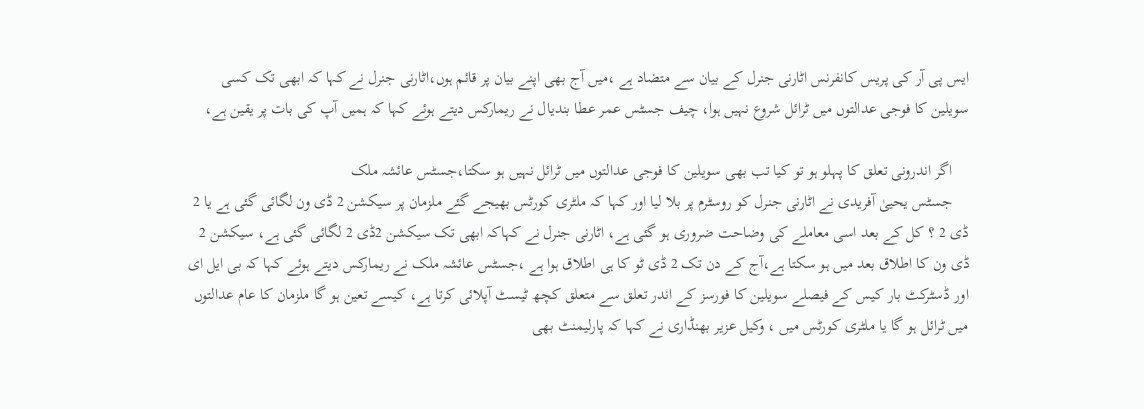ایس پی آر کی پریس کانفرنس اٹارنی جنرل کے بیان سے متضاد ہے ،میں آج بھی اپنے بیان پر قائم ہوں،اٹارنی جنرل نے کہا کہ ابھی تک کسی سویلین کا فوجی عدالتوں میں ٹرائل شروع نہیں ہوا، چیف جسٹس عمر عطا بندیال نے ریمارکس دیتے ہوئے کہا کہ ہمیں آپ کی بات پر یقین ہے،

    اگر اندرونی تعلق کا پہلو ہو تو کیا تب بھی سویلین کا فوجی عدالتوں میں ٹرائل نہیں ہو سکتا،جسٹس عائشہ ملک
    جسٹس یحییٰ آفریدی نے اٹارنی جنرل کو روسٹرم پر بلا لیا اور کہا کہ ملٹری کورٹس بھیجے گئے ملزمان پر سیکشن 2 ڈی ون لگائی گئی ہے یا 2 ڈی 2 ؟ کل کے بعد اسی معاملے کی وضاحت ضروری ہو گئی ہے، اٹارنی جنرل نے کہاکہ ابھی تک سیکشن 2ڈی 2 لگائی گئی ہے، سیکشن 2 ڈی ون کا اطلاق بعد میں ہو سکتا ہے،آج کے دن تک 2 ڈی ٹو کا ہی اطلاق ہوا ہے ،جسٹس عائشہ ملک نے ریمارکس دیتے ہوئے کہا کہ بی ایل ای اور ڈسٹرکٹ بار کیس کے فیصلے سویلین کا فورسز کے اندر تعلق سے متعلق کچھ ٹیسٹ آپلائی کرتا ہے، کیسے تعین ہو گا ملزمان کا عام عدالتوں میں ٹرائل ہو گا یا ملٹری کورٹس میں ، وکیل عزیر بھنڈاری نے کہا کہ پارلیمنٹ بھی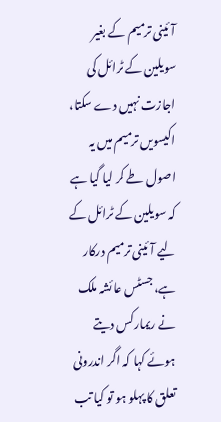آئینی ترمیم کے بغیر سویلین کے ٹرائل کی اجازت نہیں دے سکتا، اکیسویں ترمیم میں یہ اصول طے کر لیا گیا ہے کہ سویلین کے ٹرائل کے لیے آئینی ترمیم درکار ہے، جسٹس عائشہ ملک نے ریمارکس دیتے ہوئے کہا کہ اگر اندرونی تعلق کا پہلو ہو تو کیا تب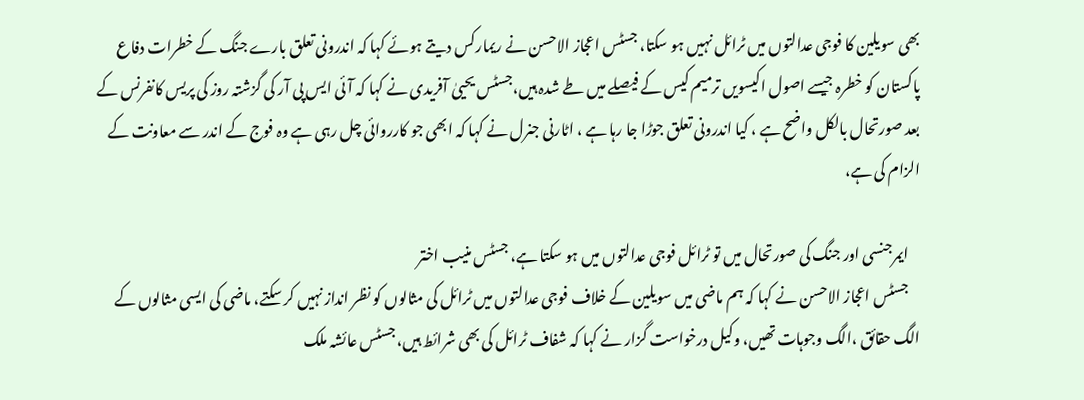بھی سویلین کا فوجی عدالتوں میں ٹرائل نہیں ہو سکتا، جسٹس اعجاز الاحسن نے ریمارکس دیتے ہوئے کہا کہ اندرونی تعلق بارے جنگ کے خطرات دفاع پاکستان کو خطرہ جیسے اصول اکیسویں ترمیم کیس کے فیصلے میں طے شدہ ہیں،جسٹس یحییٰ آفریدی نے کہا کہ آئی ایس پی آر کی گزشتہ روز کی پریس کانفرنس کے بعد صورتحال بالکل واضح ہے ، کیا اندرونی تعلق جوڑا جا رہا ہے ، اٹارنی جنرل نے کہا کہ ابھی جو کارروائی چل رہی ہے وہ فوج کے اندر سے معاونت کے الزام کی ہے،

    ایمرجنسی اور جنگ کی صورتحال میں تو ٹرائل فوجی عدالتوں میں ہو سکتا ہے، جسٹس منیب اختر
    جسٹس اعجاز الاحسن نے کہا کہ ہم ماضی میں سویلین کے خلاف فوجی عدالتوں میں ٹرائل کی مثالوں کو نظر انداز نہیں کر سکتے، ماضی کی ایسی مثالوں کے الگ حقائق ،الگ وجوہات تھیں، وکیل درخواست گزار نے کہا کہ شفاف ٹرائل کی بھی شرائط ہیں، جسٹس عائشہ ملک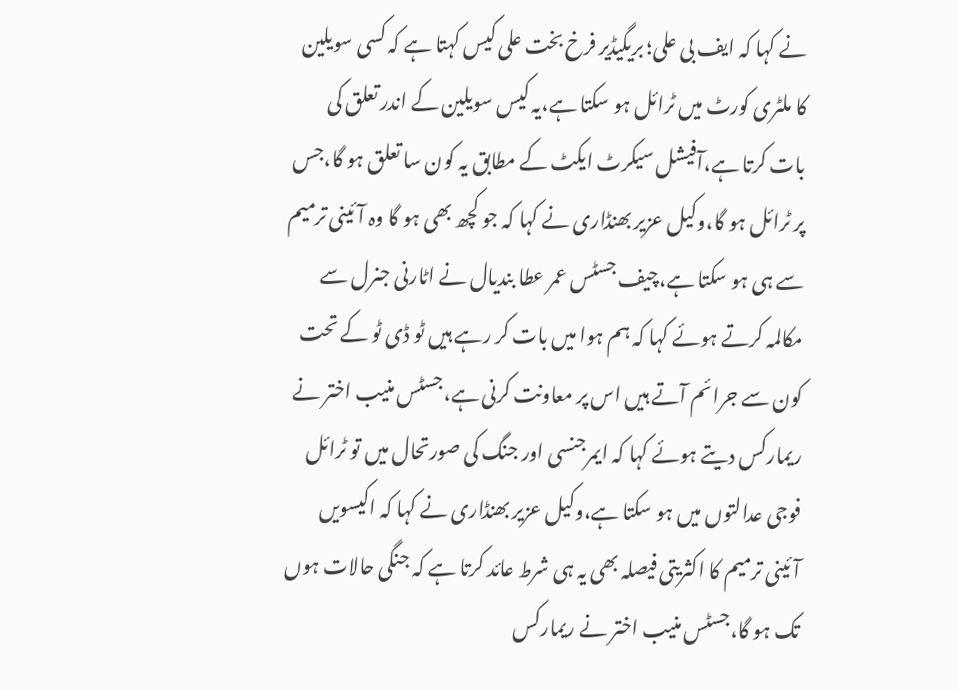نے کہا کہ ایف بی علی؛ بریگیڈیر فرخ بخت علی کیس کہتا ہے کہ کسی سویلین کا ملٹری کورٹ میں ٹرائل ہو سکتا ہے،یہ کیس سویلین کے اندر تعلق کی بات کرتا ہے،آفیشل سیکرٹ ایکٹ کے مطابق یہ کون سا تعلق ہو گا،جس پر ٹرائل ہو گا،وکیل عزیر بھنڈاری نے کہا کہ جو کچھ بھی ہو گا وہ آئینی ترمیم سے ہی ہو سکتا ہے،چیف جسٹس عمر عطا بندیال نے اٹارنی جنرل سے مکالمہ کرتے ہوئے کہا کہ ہم ہوا میں بات کر رہے ہیں ٹو ڈی ٹو کے تحت کون سے جرائم آتے ہیں اس پر معاونت کرنی ہے،جسٹس منیب اختر نے ریمارکس دیتے ہوئے کہا کہ ایمرجنسی اور جنگ کی صورتحال میں تو ٹرائل فوجی عدالتوں میں ہو سکتا ہے،وکیل عزیر بھنڈاری نے کہا کہ اکیسویں آئینی ترمیم کا اکثریتی فیصلہ بھی یہ ہی شرط عائد کرتا ہے کہ جنگی حالات ہوں تک ہو گا،جسٹس منیب اختر نے ریمارکس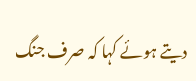دیتے ہوئے کہا کہ صرف جنگ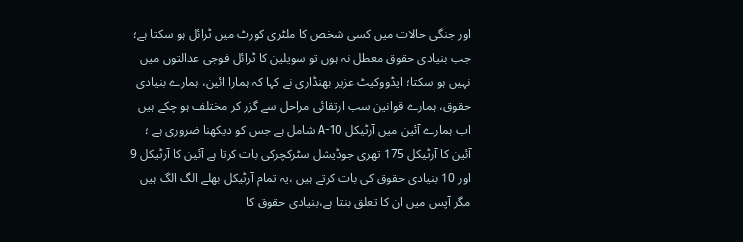اور جنگی حالات میں کسی شخص کا ملٹری کورٹ میں ٹرائل ہو سکتا ہے؛ جب بنیادی حقوق معطل نہ ہوں تو سویلین کا ٹرائل فوجی عدالتوں میں نہیں ہو سکتا؛ ایڈووکیٹ عزیر بھنڈاری نے کہا کہ ہمارا ائین، ہمارے بنیادی حقوق، ہمارے قوانین سب ارتقائی مراحل سے گزر کر مختلف ہو چکے ہیں اب ہمارے آئین میں آرٹیکل 10-A شامل ہے جس کو دیکھنا ضروری ہے ؛ آئین کا آرٹیکل 175 تھری جوڈیشل سٹرکچرکی بات کرتا ہے آئین کا آرٹیکل 9 اور 10 بنیادی حقوق کی بات کرتے ہیں ،یہ تمام آرٹیکل بھلے الگ الگ ہیں مگر آپس میں ان کا تعلق بنتا ہے،بنیادی حقوق کا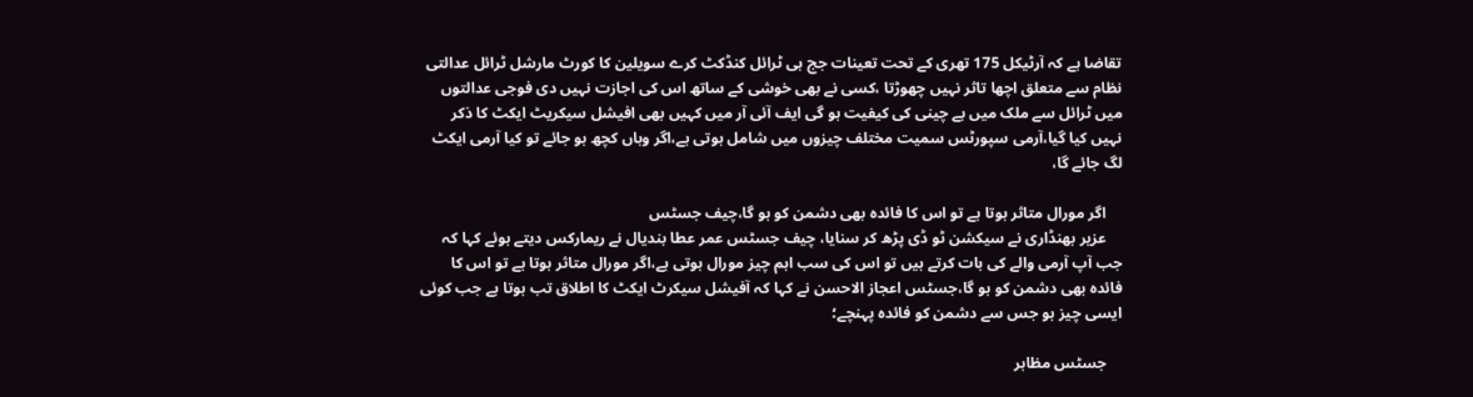تقاضا ہے کہ آرٹیکل 175 تھری کے تحت تعینات جج ہی ٹرائل کنڈکٹ کرے سویلین کا کورٹ مارشل ٹرائل عدالتی نظام سے متعلق اچھا تاثر نہیں چھوڑتا ،کسی نے بھی خوشی کے ساتھ اس کی اجازت نہیں دی فوجی عدالتوں میں ٹرائل سے ملک میں بے چینی کی کیفیت ہو گی ایف آئی آر میں کہیں بھی افیشل سیکریٹ ایکٹ کا ذکر نہیں کیا گیا،آرمی سپورٹس سمیت مختلف چیزوں میں شامل ہوتی ہے،اگر وہاں کچھ ہو جائے تو کیا آرمی ایکٹ لگ جائے گا،

    اگر مورال متاثر ہوتا ہے تو اس کا فائدہ بھی دشمن کو ہو گا،چیف جسٹس
    عزیر بھنڈاری نے سیکشن ٹو ڈی پڑھ کر سنایا، چیف جسٹس عمر عطا بندیال نے ریمارکس دیتے ہوئے کہا کہ جب آپ آرمی والے کی بات کرتے ہیں تو اس کی سب اہم چیز مورال ہوتی ہے،اگر مورال متاثر ہوتا ہے تو اس کا فائدہ بھی دشمن کو ہو گا،جسٹس اعجاز الاحسن نے کہا کہ آفیشل سیکرٹ ایکٹ کا اطلاق تب ہوتا ہے جب کوئی ایسی چیز ہو جس سے دشمن کو فائدہ پہنچے؛

    جسٹس مظاہر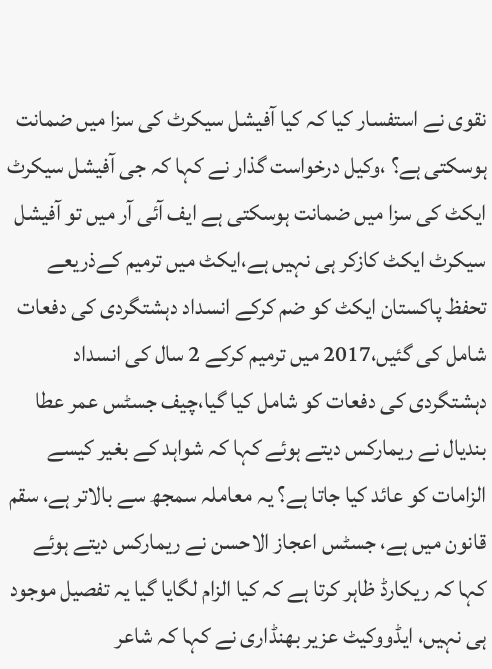نقوی نے استفسار کیا کہ کیا آفیشل سیکرٹ کی سزا میں ضمانت ہوسکتی ہے؟ ،وکیل درخواست گذار نے کہا کہ جی آفیشل سیکرٹ ایکٹ کی سزا میں ضمانت ہوسکتی ہے ایف آئی آر میں تو آفیشل سیکرٹ ایکٹ کازکر ہی نہیں ہے،ایکٹ میں ترمیم کےذریعے تحفظ پاکستان ایکٹ کو ضم کرکے انسداد دہشتگردی کی دفعات شامل کی گئیں،2017 میں ترمیم کرکے 2 سال کی انسداد دہشتگردی کی دفعات کو شامل کیا گیا،چیف جسٹس عمر عطا بندیال نے ریمارکس دیتے ہوئے کہا کہ شواہد کے بغیر کیسے الزامات کو عائد کیا جاتا ہے؟ یہ معاملہ سمجھ سے بالاتر ہے، سقم قانون میں ہے، جسٹس اعجاز الاحسن نے ریمارکس دیتے ہوئے کہا کہ ریکارڈ ظاہر کرتا ہے کہ کیا الزام لگایا گیا یہ تفصیل موجود ہی نہیں، ایڈووکیٹ عزیر بھنڈاری نے کہا کہ شاعر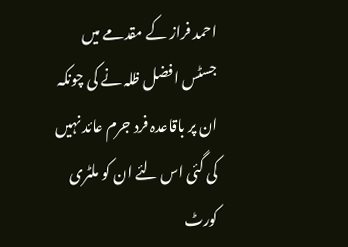احمد فراز کے مقدمے میں جسٹس افضل ظلہ نے کی چونکہ ان پر باقاعدہ فرد جرم عائد نہیں کی گئی اس لئے ان کو ملٹری کورٹ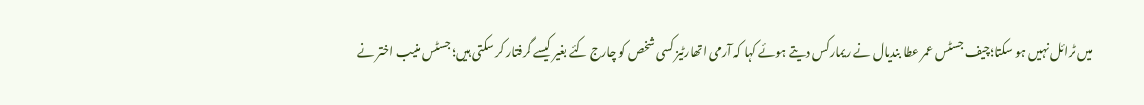میں ٹرائل نہیں ہو سکتا؛چیف جسٹس عمر عطا بندیال نے ریمارکس دیتے ہوئے کہا کہ آرمی اتھارٹیز کسی شخص کو چارج کئے بغیر کیسے گرفتار کر سکتی ہیں؛ جسٹس منیب اختر نے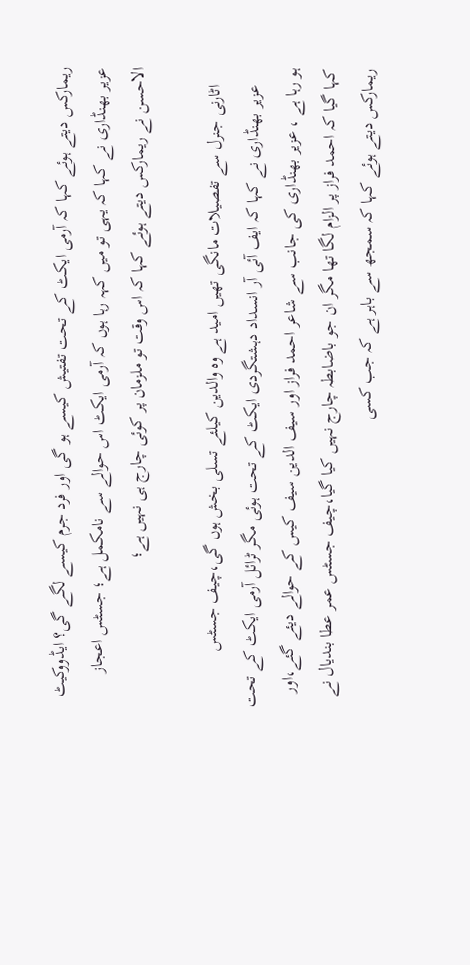ریمارکس دیتے ہوئے کہا کہ آرمی ایکٹ کے تحت تفتیش کیسے ہو گی اور فرد جرم کیسے لگے گی؟ ایڈووکیٹ عزیر بھنڈاری نے کہا کہ یہی تو میں کہہ رہا ہوں کہ آرمی ایکٹ اس حوالے سے نامکمل ہے؛ جسٹس اعجاز الاحسن نے ریمارکس دیتے ہوئے کہا کہ اس وقت تو ملزمان پر کوئی چارج ہی نہیں ہے؛

    اٹارنی جنرل سے تفصیلات مانگی تھیں امید ہے وہ والدین کیلئے تسلی بخش ہوں گی،چیف جسٹس
    عزیر بھنڈاری نے کہا کہ ایف آئی آر انسداد دہشتگردی ایکٹ کے تحت ہوئی مگر ٹرائل آرمی ایکٹ کے تحت ہو رہا ہے ، عزیر بھنڈاری کی جانب سے شاعر احمد فراز اور سیف الدین سیف کیس کے حوالے دیئے گئے،اور کہا گیا کہ احمد فراز پر الزام لگا تھا مگر ان جو باضابطہ چارج نہیں کیا گیا،چیف جسٹس عمر عطا بندیال نے ریمارکس دیتے ہوئے کہا کہ سمجھ سے باہر ہے کہ جب کسی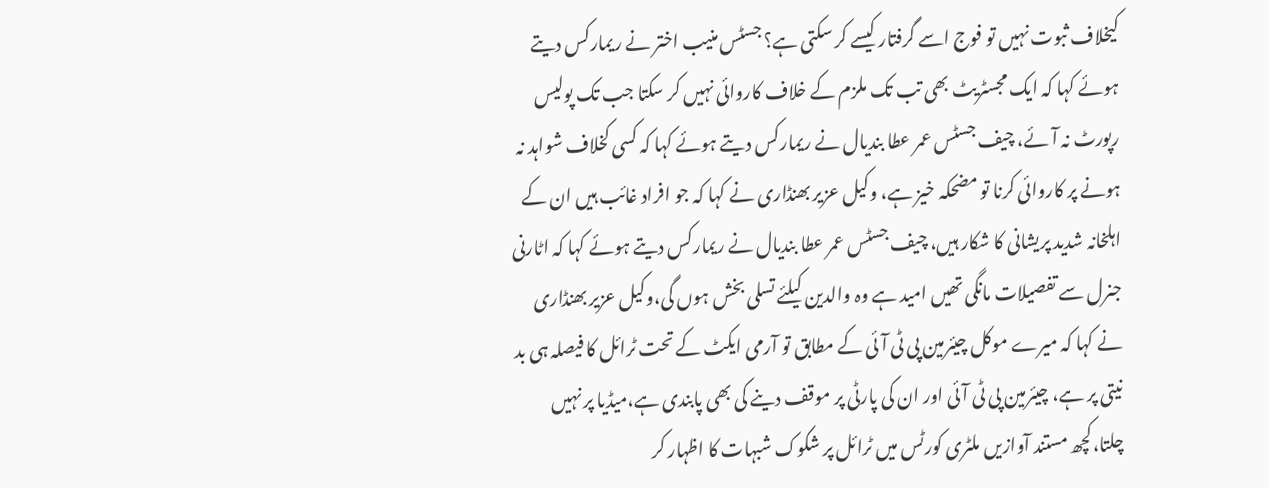کیخلاف ثبوت نہیں تو فوج اسے گرفتار کیسے کر سکتی ہے؟ جسٹس منیب اختر نے ریمارکس دیتے ہوئے کہا کہ ایک مجسٹریٹ بھی تب تک ملزم کے خلاف کاروائی نہیں کر سکتا جب تک پولیس رپورٹ نہ آئے، چیف جسٹس عمر عطا بندیال نے ریمارکس دیتے ہوئے کہا کہ کسی کخلاف شواہد نہ ہونے پر کاروائی کرنا تو مضحکہ خیز ہے، وکیل عزیر بھنڈاری نے کہا کہ جو افراد غائب ہیں ان کے اہلخانہ شدید پریشانی کا شکار ہیں، چیف جسٹس عمر عطا بندیال نے ریمارکس دیتے ہوئے کہا کہ اٹارنی جنرل سے تفصیلات مانگی تھیں امید ہے وہ والدین کیلئے تسلی بخش ہوں گی،وکیل عزیر بھنڈاری نے کہا کہ میرے موکل چیئرمین پی ٹی آئی کے مطابق تو آرمی ایکٹ کے تحت ٹرائل کا فیصلہ ہی بد نیتی پر ہے، چیئرمین پی ٹی آئی اور ان کی پارٹی پر موقف دینے کی بھی پابندی ہے،میڈیا پر نہیں چلتا،کچھ مستند آوازیں ملٹری کورٹس میں ٹرائل پر شکوک شبہات کا اظہار کر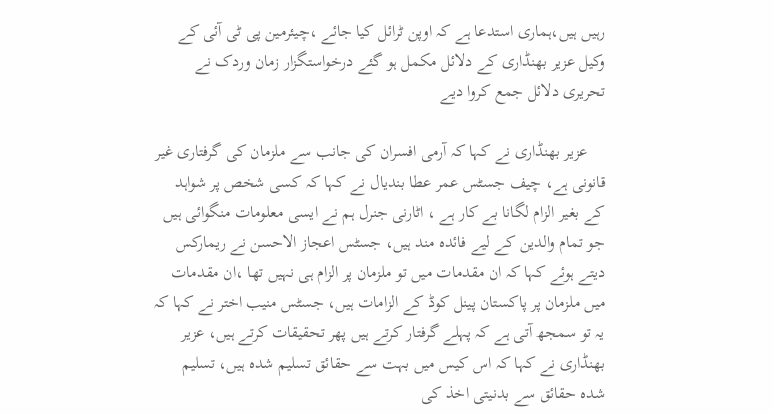رہیں ہیں،ہماری استدعا ہے کہ اوپن ٹرائل کیا جائے ،چیئرمین پی ٹی آئی کے وکیل عزیر بھنڈاری کے دلائل مکمل ہو گئے درخواستگزار زمان وردک نے تحریری دلائل جمع کروا دیے

    عزیر بھنڈاری نے کہا کہ آرمی افسران کی جانب سے ملزمان کی گرفتاری غیر قانونی ہے، چیف جسٹس عمر عطا بندیال نے کہا کہ کسی شخص پر شواہد کے بغیر الزام لگانا بے کار ہے ، اٹارنی جنرل ہم نے ایسی معلومات منگوائی ہیں جو تمام والدین کے لیے فائدہ مند ہیں، جسٹس اعجاز الاحسن نے ریمارکس دیتے ہوئے کہا کہ ان مقدمات میں تو ملزمان پر الزام ہی نہیں تھا ،ان مقدمات میں ملزمان پر پاکستان پینل کوڈ کے الزامات ہیں، جسٹس منیب اختر نے کہا کہ یہ تو سمجھ آتی ہے کہ پہلے گرفتار کرتے ہیں پھر تحقیقات کرتے ہیں، عزیر بھنڈاری نے کہا کہ اس کیس میں بہت سے حقائق تسلیم شدہ ہیں، تسلیم شدہ حقائق سے بدنیتی اخذ کی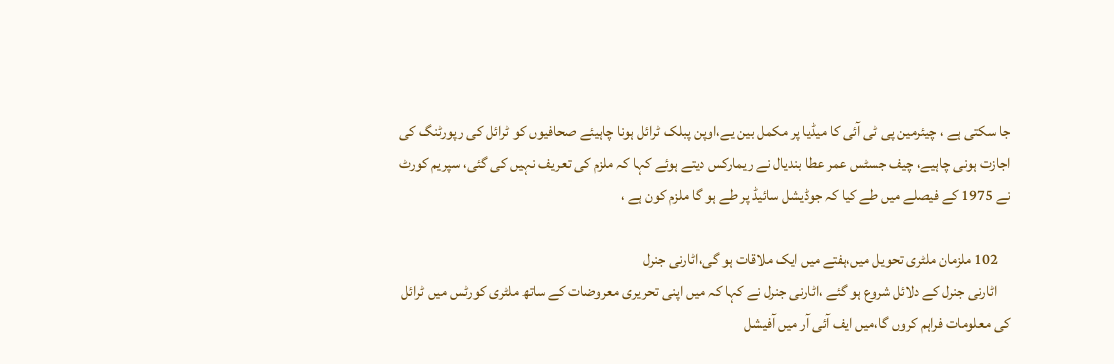جا سکتی ہے ، چیئرمین پی ٹی آئی کا میڈیا پر مکمل بین یے،اوپن پبلک ٹرائل ہونا چاہیئے صحافیوں کو ٹرائل کی رپورٹنگ کی اجازت ہونی چاہیے، چیف جسٹس عمر عطا بندیال نے ریمارکس دیتے ہوئے کہا کہ ملزم کی تعریف نہیں کی گئی، سپریم کورٹ نے 1975 کے فیصلے میں طے کیا کہ جوڈیشل سائیڈ پر طے ہو گا ملزم کون ہے ،

    102 ملزمان ملٹری تحویل میں،ہفتے میں ایک ملاقات ہو گی،اٹارنی جنرل
    اٹارنی جنرل کے دلائل شروع ہو گئے ،اٹارنی جنرل نے کہا کہ میں اپنی تحریری معروضات کے ساتھ ملٹری کورٹس میں ٹرائل کی معلومات فراہم کروں گا،میں ایف آئی آر میں آفیشل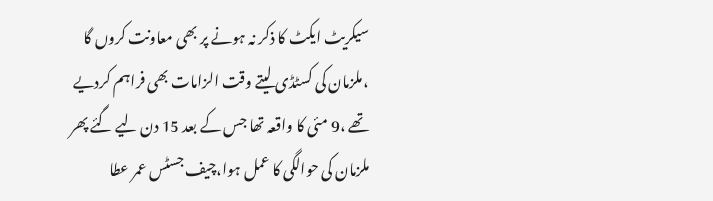سیکریٹ ایکٹ کا ذکر نہ ہونے پر بھی معاونت کروں گا ،ملزمان کی کسٹڈی لیتے وقت الزامات بھی فراہم کردیے تھے ،9 مئی کا واقعہ تھا جس کے بعد 15 دن لیے گئے پھر ملزمان کی حوالگی کا عمل ہوا،چیف جسٹس عمر عطا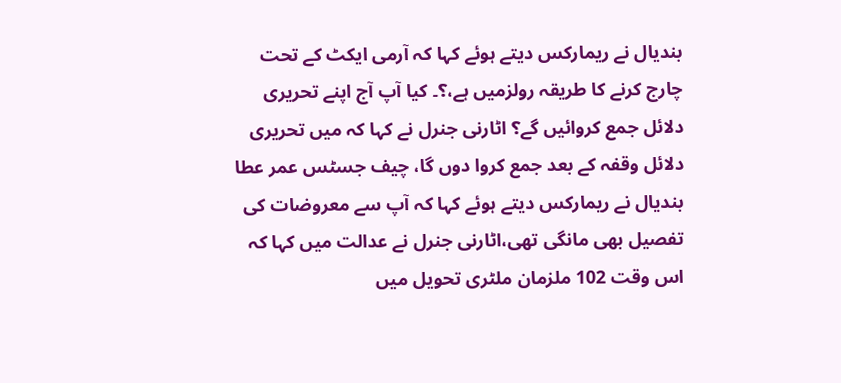بندیال نے ریمارکس دیتے ہوئے کہا کہ آرمی ایکٹ کے تحت چارج کرنے کا طریقہ رولزمیں ہے،؟۔ کیا آپ آج اپنے تحریری دلائل جمع کروائیں گے؟ اٹارنی جنرل نے کہا کہ میں تحریری دلائل وقفہ کے بعد جمع کروا دوں گا، چیف جسٹس عمر عطا بندیال نے ریمارکس دیتے ہوئے کہا کہ آپ سے معروضات کی تفصیل بھی مانگی تھی،اٹارنی جنرل نے عدالت میں کہا کہ اس وقت 102 ملزمان ملٹری تحویل میں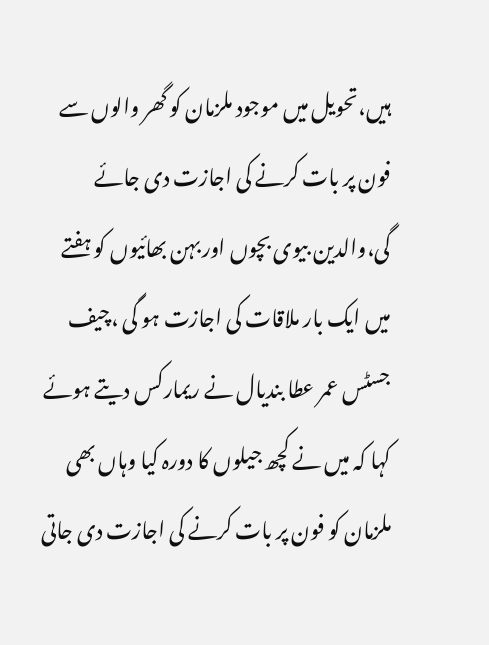ہیں،تحویل میں موجود ملزمان کو گھر والوں سے فون پر بات کرنے کی اجازت دی جائے گی،والدین بیوی بچوں اور بہن بھائیوں کو ہفتے میں ایک بار ملاقات کی اجازت ہو گی ،چیف جسٹس عمر عطا بندیال نے ریمارکس دیتے ہوئے کہا کہ میں نے کچھ جیلوں کا دورہ کیا وہاں بھی ملزمان کو فون پر بات کرنے کی اجازت دی جاتی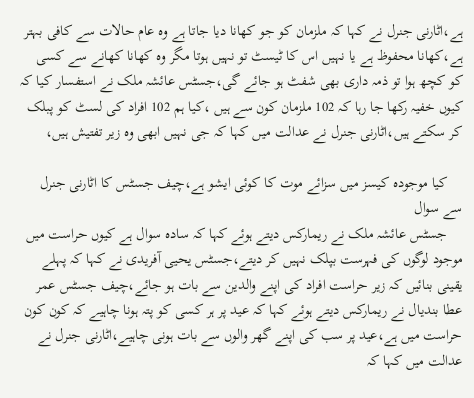ہے،اٹارنی جنرل نے کہا کہ ملزمان کو جو کھانا دیا جاتا ہے وہ عام حالات سے کافی بہتر ہے،کھانا محفوظ ہے یا نہیں اس کا ٹیسٹ تو نہیں ہوتا مگر وہ کھانا کھانے سے کسی کو کچھ ہوا تو ذمہ داری بھی شفٹ ہو جائے گی،جسٹس عائشہ ملک نے استفسار کیا کہ کیوں خفیہ رکھا جا رہا کہ 102 ملزمان کون سے ہیں ،کیا ہم 102 افراد کی لسٹ کو پبلک کر سکتے ہیں،اٹارنی جنرل نے عدالت میں کہا کہ جی نہیں ابھی وہ زیر تفتیش ہیں،

    کیا موجودہ کیسز میں سزائے موت کا کوئی ایشو ہے،چیف جسٹس کا اٹارنی جنرل سے سوال
    جسٹس عائشہ ملک نے ریمارکس دیتے ہوئے کہا کہ سادہ سوال ہے کیوں حراست میں موجود لوگوں کی فہرست بپلک نہیں کر دیتے،جسٹس یحیی آفریدی نے کہا کہ پہلے یقینی بنائیں کہ زیر حراست افراد کی اپنے والدین سے بات ہو جائے،چیف جسٹس عمر عطا بندیال نے ریمارکس دیتے ہوئے کہا کہ عید پر ہر کسی کو پتہ ہونا چاہیے کہ کون کون حراست میں ہے،عید پر سب کی اپنے گھر والوں سے بات ہونی چاہیے،اٹارنی جنرل نے عدالت میں کہا کہ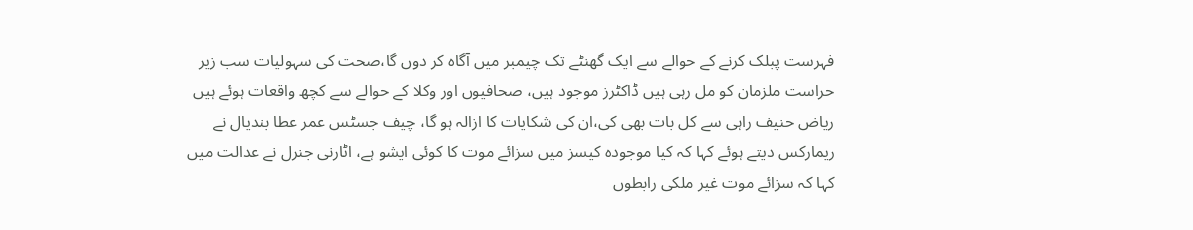فہرست پبلک کرنے کے حوالے سے ایک گھنٹے تک چیمبر میں آگاہ کر دوں گا،صحت کی سہولیات سب زیر حراست ملزمان کو مل رہی ہیں ڈاکٹرز موجود ہیں، صحافیوں اور وکلا کے حوالے سے کچھ واقعات ہوئے ہیں ریاض حنیف راہی سے کل بات بھی کی،ان کی شکایات کا ازالہ ہو گا، چیف جسٹس عمر عطا بندیال نے ریمارکس دیتے ہوئے کہا کہ کیا موجودہ کیسز میں سزائے موت کا کوئی ایشو ہے، اٹارنی جنرل نے عدالت میں کہا کہ سزائے موت غیر ملکی رابطوں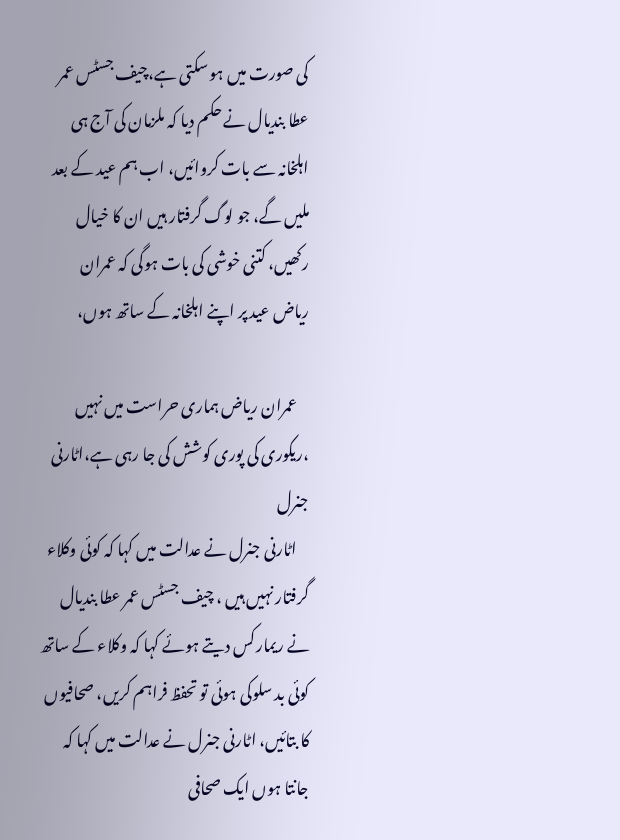کی صورت میں ہو سکتی ہے،چیف جسٹس عمر عطا بندیال نے حکم دیا کہ ملزمان کی آج ہی اہلخانہ سے بات کروائیں، اب ہم عید کے بعد ملیں گے، جو لوگ گرفتار ہیں ان کا خیال رکھیں، کتنی خوشی کی بات ہوگی کہ عمران ریاض عید پر اپنے اہلخانہ کے ساتھ ہوں،

    عمران ریاض ہماری حراست میں نہیں ،ریکوری کی پوری کوشش کی جا رہی ہے،اٹارنی جنرل
    اٹارنی جنرل نے عدالت میں کہا کہ کوئی وکلاء گرفتار نہیں ہیں ، چیف جسٹس عمر عطا بندیال نے ریمارکس دیتے ہوئے کہا کہ وکلاء کے ساتھ کوئی بد سلوکی ہوئی تو تحفظ فراہم کریں، صحافیوں کا بتائیں، اٹارنی جنرل نے عدالت میں کہا کہ جانتا ہوں ایک صحافی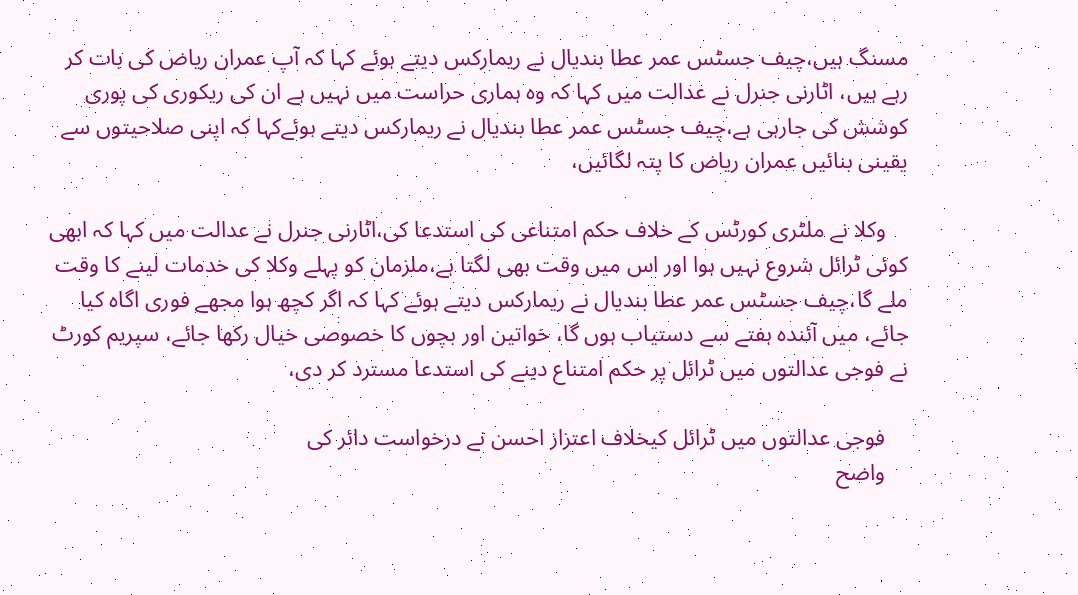مسنگ ہیں،چیف جسٹس عمر عطا بندیال نے ریمارکس دیتے ہوئے کہا کہ آپ عمران ریاض کی بات کر رہے ہیں، اٹارنی جنرل نے عدالت میں کہا کہ وہ ہماری حراست میں نہیں ہے ان کی ریکوری کی پوری کوشش کی جارہی ہے،چیف جسٹس عمر عطا بندیال نے ریمارکس دیتے ہوئےکہا کہ اپنی صلاحیتوں سے یقینی بنائیں عمران ریاض کا پتہ لگائیں،

    وکلا نے ملٹری کورٹس کے خلاف حکم امتناعی کی استدعا کی،اٹارنی جنرل نے عدالت میں کہا کہ ابھی کوئی ٹرائل شروع نہیں ہوا اور اس میں وقت بھی لگتا ہے،ملزمان کو پہلے وکلا کی خدمات لینے کا وقت ملے گا،چیف جسٹس عمر عطا بندیال نے ریمارکس دیتے ہوئے کہا کہ اگر کچھ ہوا مجھے فوری اگاہ کیا جائے، میں آئندہ ہفتے سے دستیاب ہوں گا، خواتین اور بچوں کا خصوصی خیال رکھا جائے، سپریم کورٹ نے فوجی عدالتوں میں ٹرائل پر حکم امتناع دینے کی استدعا مسترد کر دی،

    فوجی عدالتوں میں ٹرائل کیخلاف اعتزاز احسن نے درخواست دائر کی
    واضح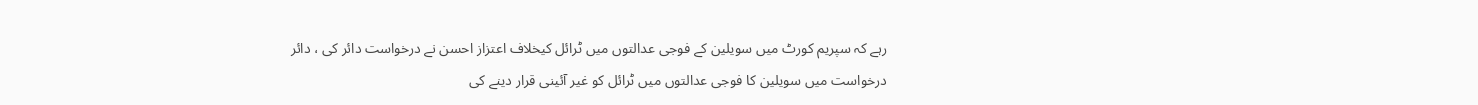رہے کہ سپریم کورٹ میں سویلین کے فوجی عدالتوں میں ٹرائل کیخلاف اعتزاز احسن نے درخواست دائر کی ، دائر درخواست میں سویلین کا فوجی عدالتوں میں ٹرائل کو غیر آئینی قرار دینے کی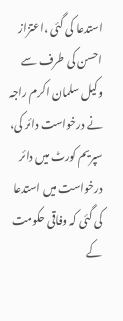استدعا کی گئی ،اعتزاز احسن کی طرف سے وکیل سلمان اکرم راجہ نے درخواست دائر کی، سپریم کورٹ میں دائر درخواست میں استدعا کی گئی کہ وفاقی حکومت کے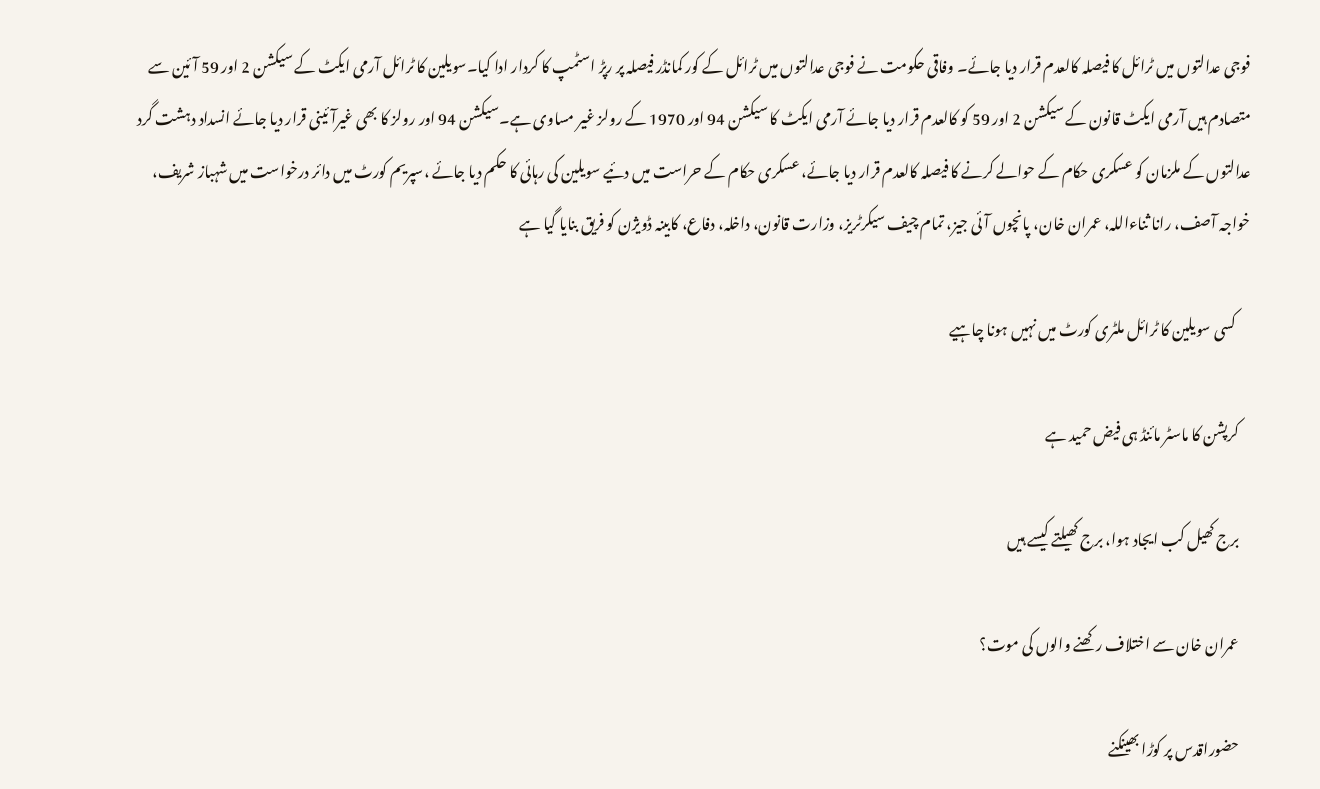فوجی عدالتوں میں ٹرائل کا فیصلہ کالعدم قرار دیا جائے۔ وفاقی حکومت نے فوجی عدالتوں میں ٹرائل کے کور کمانڈر فیصلہ پر رپڑ اسٹمپ کا کردار ادا کیا۔سویلین کا ٹرائل آرمی ایکٹ کے سیکشن 2 اور 59 آئین سے متصادم ہیں آرمی ایکٹ قانون کے سیکشن 2 اور 59 کو کالعدم قرار دیا جائے آرمی ایکٹ کا سیکشن 94 اور 1970 کے رولز غیر مساوی ہے۔سیکشن 94 اور رولز کا بھی غیرآئینی قرار دیا جائے انسداد دہشت گرد عدالتوں کے ملزمان کو عسکری حکام کے حوالے کرنے کا فیصلہ کالعدم قرار دیا جائے، عسکری حکام کے حراست میں دئیے سویلین کی رہائی کا حکم دیا جائے ،سپریم کورٹ میں دائر درخواست میں شہباز شریف، خواجہ آصف، رانا ثناءاللہ، عمران خان، پانچوں آئی جیز، تمام چیف سیکرٹریز، وزارت قانون، داخلہ، دفاع، کابینہ ڈویژن کو فریق بنایا گیا ہے

     کسی سویلین کا ٹرائل ملٹری کورٹ میں نہیں ہونا چاہیے

    کرپشن کا ماسٹر مائنڈ ہی فیض حمید ہے

    برج کھیل کب ایجاد ہوا، برج کھیلتے کیسے ہیں

    عمران خان سے اختلاف رکھنے والوں کی موت؟

    حضوراقدس پر کوڑا بھینکنے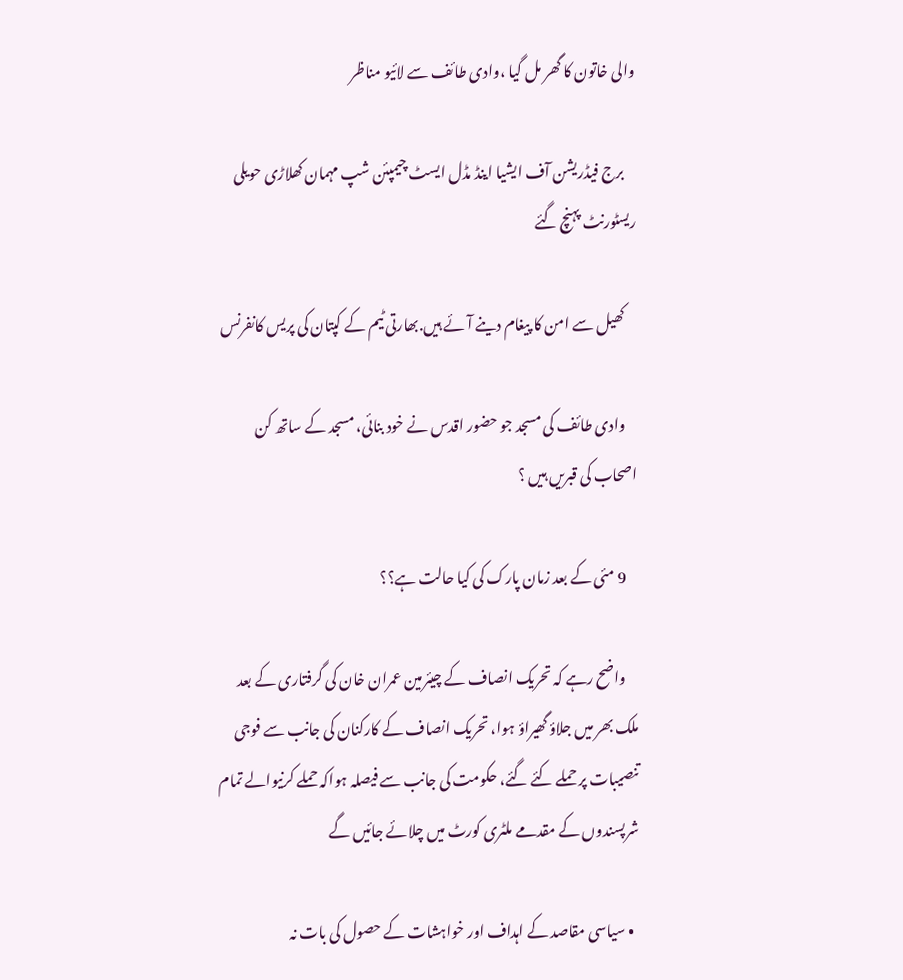والی خاتون کا گھر مل گیا ،وادی طائف سے لائیو مناظر

    برج فیڈریشن آف ایشیا اینڈ مڈل ایسٹ چیمپئن شپ مہمان کھلاڑی حویلی ریسٹورنٹ پہنچ گئے

    کھیل سے امن کا پیغام دینے آئے ہیں.بھارتی ٹیم کے کپتان کی پریس کانفرنس

    وادی طائف کی مسجد جو حضور اقدس نے خود بنائی، مسجد کے ساتھ کن اصحاب کی قبریں ہیں ؟

    9 مئی کے بعد زمان پارک کی کیا حالت ہے؟؟

    واضح رہے کہ تحریک انصاف کے چیئرمین عمران خان کی گرفتاری کے بعد ملک بھر میں جلاؤ گھیراؤ ہوا، تحریک انصاف کے کارکنان کی جانب سے فوجی تنصیبات پر حملے کئے گئے، حکومت کی جانب سے فیصلہ ہواکہ حملے کرنیوالے تمام شرپسندوں کے مقدمے ملٹری کورٹ میں چلائے جائیں گے

  • سیاسی مقاصد کے اہداف اور خواہشات کے حصول کی بات نہ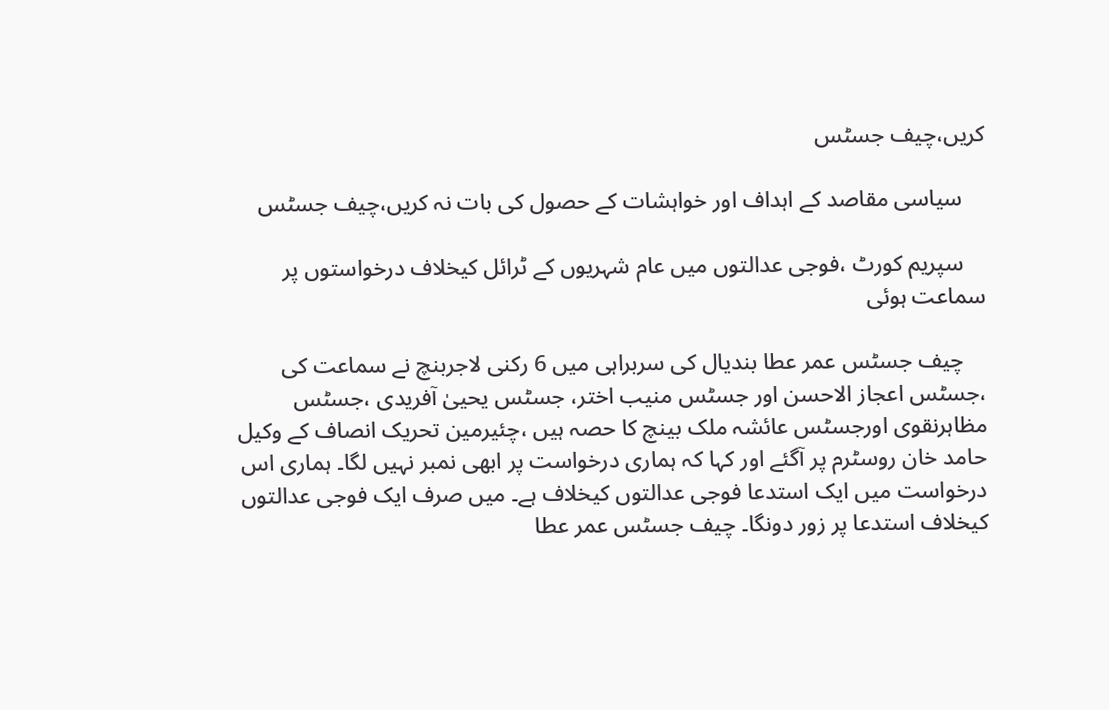کریں،چیف جسٹس

    سیاسی مقاصد کے اہداف اور خواہشات کے حصول کی بات نہ کریں،چیف جسٹس

    سپریم کورٹ ،فوجی عدالتوں میں عام شہریوں کے ٹرائل کیخلاف درخواستوں پر سماعت ہوئی

    چیف جسٹس عمر عطا بندیال کی سربراہی میں 6 رکنی لاجربنچ نے سماعت کی ،جسٹس اعجاز الاحسن اور جسٹس منیب اختر، جسٹس یحییٰ آفریدی ،جسٹس مظاہرنقوی اورجسٹس عائشہ ملک بینچ کا حصہ ہیں ،چئیرمین تحریک انصاف کے وکیل حامد خان روسٹرم پر آگئے اور کہا کہ ہماری درخواست پر ابھی نمبر نہیں لگا۔ ہماری اس درخواست میں ایک استدعا فوجی عدالتوں کیخلاف ہے۔ میں صرف ایک فوجی عدالتوں کیخلاف استدعا پر زور دونگا۔ چیف جسٹس عمر عطا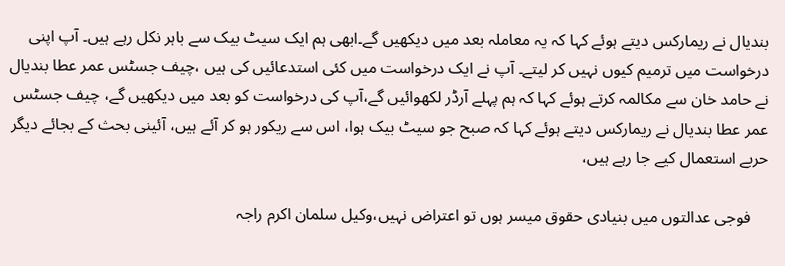بندیال نے ریمارکس دیتے ہوئے کہا کہ یہ معاملہ بعد میں دیکھیں گے۔ابھی ہم ایک سیٹ بیک سے باہر نکل رہے ہیں۔ آپ اپنی درخواست میں ترمیم کیوں نہیں کر لیتے۔ آپ نے ایک درخواست میں کئی استدعائیں کی ہیں ،چیف جسٹس عمر عطا بندیال نے حامد خان سے مکالمہ کرتے ہوئے کہا کہ ہم پہلے آرڈر لکھوائیں گے،آپ کی درخواست کو بعد میں دیکھیں گے، چیف جسٹس عمر عطا بندیال نے ریمارکس دیتے ہوئے کہا کہ صبح جو سیٹ بیک ہوا، اس سے ریکور ہو کر آئے ہیں، آئینی بحث کے بجائے دیگر حربے استعمال کیے جا رہے ہیں،

    فوجی عدالتوں میں بنیادی حقوق میسر ہوں تو اعتراض نہیں،وکیل سلمان اکرم راجہ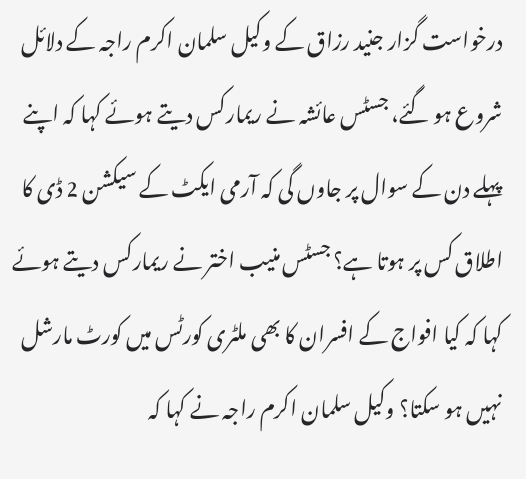درخواست گزار جنید رزاق کے وکیل سلمان اکرم راجہ کے دلائل شروع ہو گئے، جسٹس عائشہ نے ریمارکس دیتے ہوئے کہا کہ اپنے پہلے دن کے سوال پر جاوں گی کہ آرمی ایکٹ کے سیکشن 2 ڈی کا اطلاق کس پر ہوتا ہے؟ جسٹس منیب اختر نے ریمارکس دیتے ہوئے کہا کہ کیا افواج کے افسران کا بھی ملٹری کورٹس میں کورٹ مارشل نہیں ہو سکتا؟ وکیل سلمان اکرم راجہ نے کہا کہ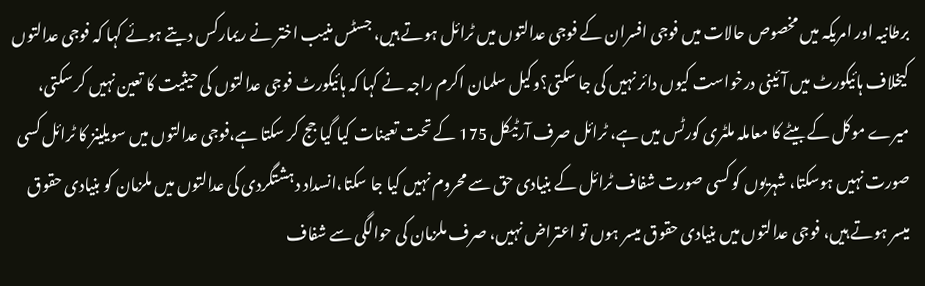برطانیہ اور امریکہ میں مخصوص حالات میں فوجی افسران کے فوجی عدالتوں میں ٹرائل ہوتے ہیں، جسٹس منیب اختر نے ریمارکس دیتے ہوئے کہا کہ فوجی عدالتوں کیخلاف ہائیکورٹ میں آئینی درخواست کیوں دائر نہیں کی جا سکتی؟وکیل سلمان اکرم راجہ نے کہا کہ ہائیکورٹ فوجی عدالتوں کی حیثیت کا تعین نہیں کر سکتی، میرے موکل کے بیٹے کا معاملہ ملٹری کورٹس میں ہے، ٹرائل صرف آرٹیکل 175 کے تحت تعینات کیا گیا جج کر سکتا ہے،فوجی عدالتوں میں سویلینز کا ٹرائل کسی صورت نہیں ہوسکتا، شہریوں کو کسی صورت شفاف ٹرائل کے بنیادی حق سے محروم نہیں کیا جا سکتا،انسداد دہشتگردی کی عدالتوں میں ملزمان کو بنیادی حقوق میسر ہوتے ہیں، فوجی عدالتوں میں بنیادی حقوق میسر ہوں تو اعتراض نہیں، صرف ملزمان کی حوالگی سے شفاف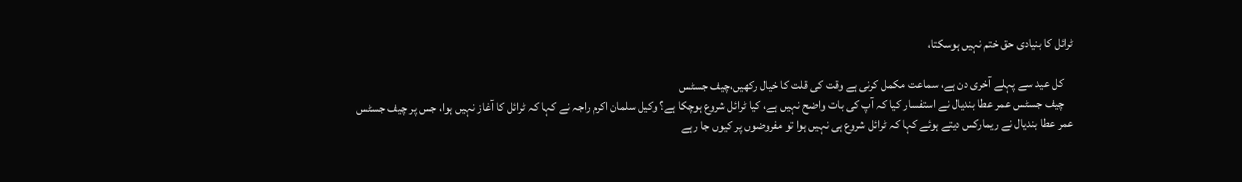ٹرائل کا بنیادی حق ختم نہیں ہوسکتا،

    کل عید سے پہلے آخری دن ہے، سماعت مکمل کرنی ہے وقت کی قلت کا خیال رکھیں،چیف جسٹس
    چیف جسٹس عمر عطا بندیال نے استفسار کیا کہ آپ کی بات واضح نہیں ہے، کیا ٹرائل شروع ہوچکا ہے؟ وکیل سلمان اکرم راجہ نے کہا کہ ٹرائل کا آغاز نہیں ہوا، جس پر چیف جسٹس عمر عطا بندیال نے ریمارکس دیتے ہوئے کہا کہ ٹرائل شروع ہی نہیں ہوا تو مفروضوں پر کیوں جا رہے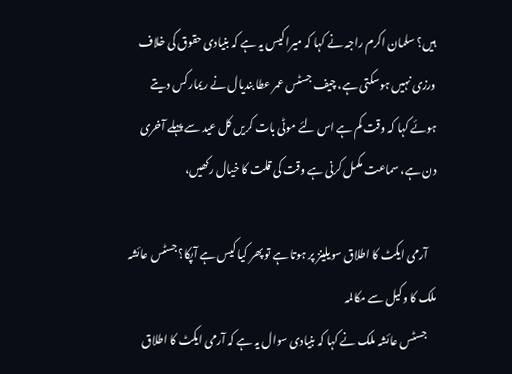ہیں؟ سلمان اکرم راجہ نے کہا کہ میرا کیس یہ ہے کہ بنیادی حقوق کی خلاف ورزی نہیں ہوسکتی ہے، چیف جسٹس عمر عطا بندیال نے ریمارکس دیتے ہوئے کہا کہ وقت کم ہے اس لئے موٹی بات کریں کل عید سے پہلے آخری دن ہے، سماعت مکمل کرنی ہے وقت کی قلت کا خیال رکھیں،

    آرمی ایکٹ کا اطلاق سویلینز پر ہوتا ہے تو پھر کیا کیس ہے آپکا؟ جسٹس عائشہ ملک کا وکیل سے مکالمہ
    جسٹس عائشہ ملک نے کہا کہ بنیادی سوال یہ ہے کہ آرمی ایکٹ کا اطلاق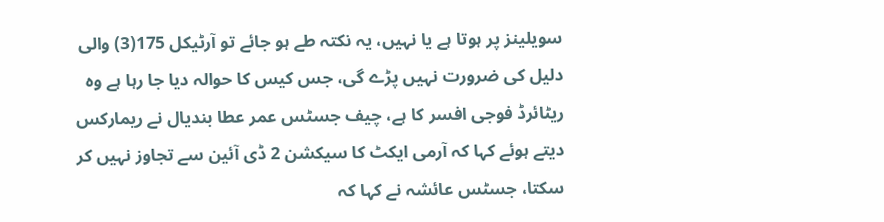سویلینز پر ہوتا ہے یا نہیں، یہ نکتہ طے ہو جائے تو آرٹیکل 175(3) والی دلیل کی ضرورت نہیں پڑے گی، جس کیس کا حوالہ دیا جا رہا ہے وہ ریٹائرڈ فوجی افسر کا ہے، چیف جسٹس عمر عطا بندیال نے ریمارکس دیتے ہوئے کہا کہ آرمی ایکٹ کا سیکشن 2 ڈی آئین سے تجاوز نہیں کر سکتا، جسٹس عائشہ نے کہا کہ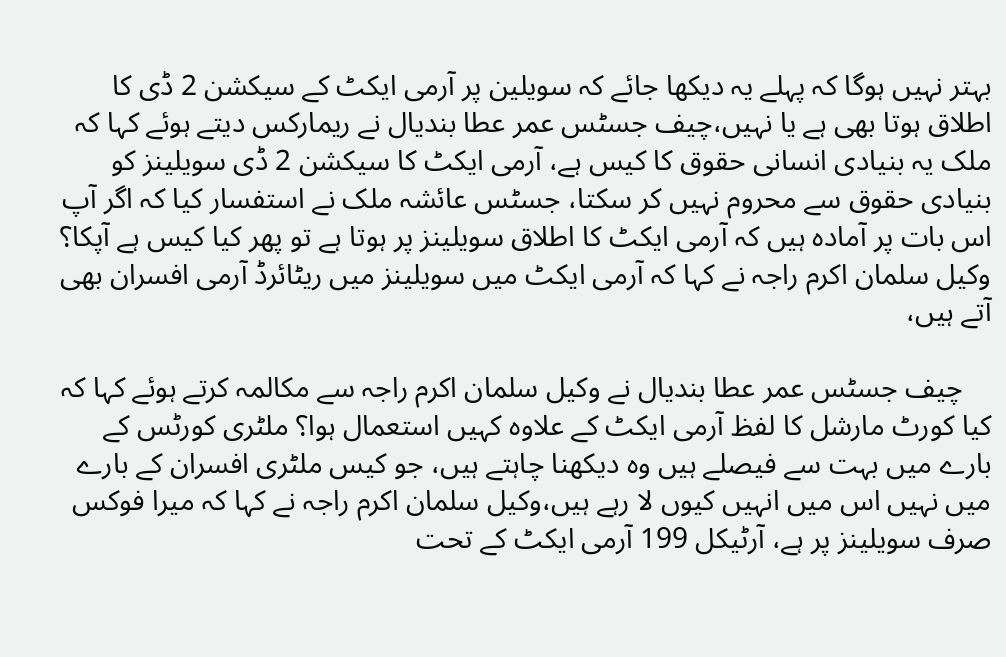بہتر نہیں ہوگا کہ پہلے یہ دیکھا جائے کہ سویلین پر آرمی ایکٹ کے سیکشن 2 ڈی کا اطلاق ہوتا بھی ہے یا نہیں،چیف جسٹس عمر عطا بندیال نے ریمارکس دیتے ہوئے کہا کہ ملک یہ بنیادی انسانی حقوق کا کیس ہے، آرمی ایکٹ کا سیکشن 2 ڈی سویلینز کو بنیادی حقوق سے محروم نہیں کر سکتا، جسٹس عائشہ ملک نے استفسار کیا کہ اگر آپ اس بات پر آمادہ ہیں کہ آرمی ایکٹ کا اطلاق سویلینز پر ہوتا ہے تو پھر کیا کیس ہے آپکا؟ وکیل سلمان اکرم راجہ نے کہا کہ آرمی ایکٹ میں سویلینز میں ریٹائرڈ آرمی افسران بھی آتے ہیں،

    چیف جسٹس عمر عطا بندیال نے وکیل سلمان اکرم راجہ سے مکالمہ کرتے ہوئے کہا کہ کیا کورٹ مارشل کا لفظ آرمی ایکٹ کے علاوہ کہیں استعمال ہوا؟ ملٹری کورٹس کے بارے میں بہت سے فیصلے ہیں وہ دیکھنا چاہتے ہیں، جو کیس ملٹری افسران کے بارے میں نہیں اس میں انہیں کیوں لا رہے ہیں،وکیل سلمان اکرم راجہ نے کہا کہ میرا فوکس صرف سویلینز پر ہے، آرٹیکل 199 آرمی ایکٹ کے تحت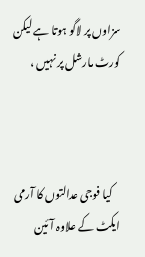سزاوں پر لاگو ہوتا ہے لیکن کورٹ مارشل پر نہیں ،



    کیا فوجی عدالتوں کا آرمی ایکٹ کے علاوہ آئین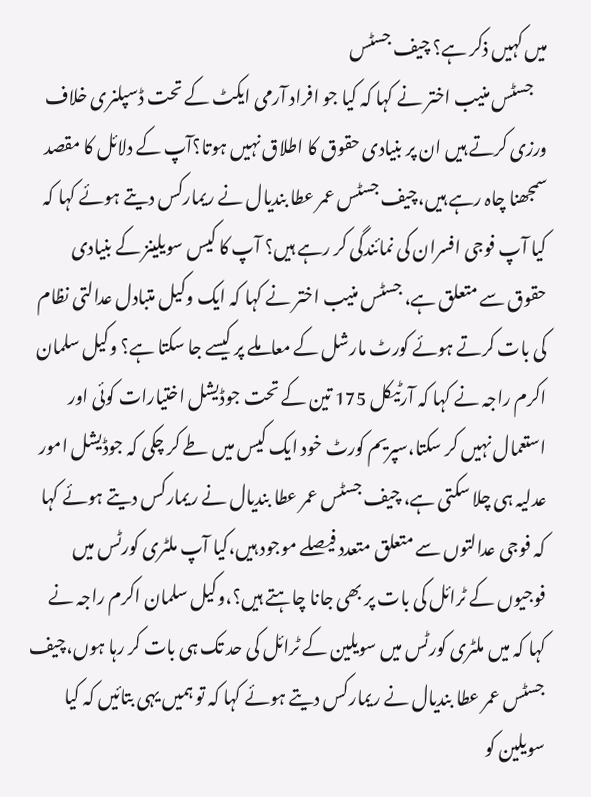میں کہیں ذکر ہے؟ چیف جسٹس
    جسٹس منیب اختر نے کہا کہ کیا جو افراد آرمی ایکٹ کے تحت ڈسپلنری خلاف ورزی کرتے ہیں ان پر بنیادی حقوق کا اطلاق نہیں ہوتا؟آپ کے دلائل کا مقصد سمجھنا چاہ رہے ہیں،چیف جسٹس عمر عطا بندیال نے ریمارکس دیتے ہوئے کہا کہ کیا آپ فوجی افسران کی نمائندگی کر رہے ہیں؟ آپ کا کیس سویلینز کے بنیادی حقوق سے متعلق ہے، جسٹس منیب اختر نے کہا کہ ایک وکیل متبادل عدالتی نظام کی بات کرتے ہوئے کورٹ مارشل کے معاملے پر کیسے جا سکتا ہے؟ وکیل سلمان اکرم راجہ نے کہا کہ آرٹیکل 175 تین کے تحت جوڈیشل اختیارات کوئی اور استعمال نہیں کر سکتا،سپریم کورٹ خود ایک کیس میں طے کر چکی کہ جوڈیشل امور عدلیہ ہی چلا سکتی ہے، چیف جسٹس عمر عطا بندیال نے ریمارکس دیتے ہوئے کہا کہ فوجی عدالتوں سے متعلق متعدد فیصلے موجود ہیں،کیا آپ ملٹری کورٹس میں فوجیوں کے ٹرائل کی بات پر بھی جانا چاہتے ہیں؟،وکیل سلمان اکرم راجہ نے کہا کہ میں ملٹری کورٹس میں سویلین کے ٹرائل کی حد تک ہی بات کر رہا ہوں،چیف جسٹس عمر عطا بندیال نے ریمارکس دیتے ہوئے کہا کہ تو ہمیں یہی بتائیں کہ کیا سویلین کو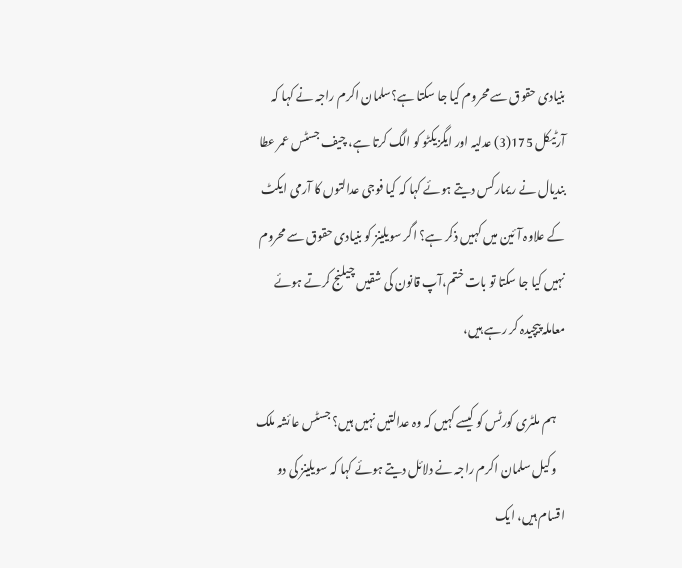بنیادی حقوق سے محروم کیا جا سکتا ہے؟سلمان اکرم راجہ نے کہا کہ آرٹیکل 175(3) عدلیہ اور ایگزیکٹو کو الگ کرتا ہے، چیف جسٹس عمر عطا بندیال نے ریمارکس دیتے ہوئے کہا کہ کیا فوجی عدالتوں کا آرمی ایکٹ کے علاوہ آئین میں کہیں ذکر ہے؟ اگر سویلینز کو بنیادی حقوق سے محروم نہیں کیا جا سکتا تو بات ختم،آپ قانون کی شقیں چیلنج کرتے ہوئے معاملہ پیچیدہ کر رہے ہیں،

    ہم ملٹری کورٹس کو کیسے کہیں کہ وہ عدالتیں نہیں ہیں؟ جسٹس عائشہ ملک
    وکیل سلمان اکرم راجہ نے دلائل دیتے ہوئے کہا کہ سویلینز کی دو اقسام ہیں، ایک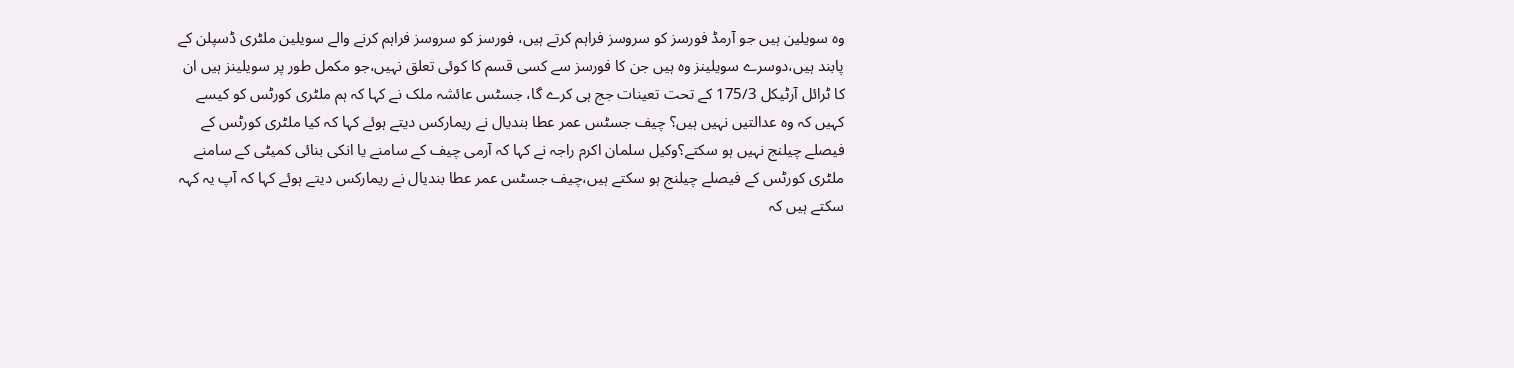وہ سویلین ہیں جو آرمڈ فورسز کو سروسز فراہم کرتے ہیں، فورسز کو سروسز فراہم کرنے والے سویلین ملٹری ڈسپلن کے پابند ہیں،دوسرے سویلینز وہ ہیں جن کا فورسز سے کسی قسم کا کوئی تعلق نہیں،جو مکمل طور پر سویلینز ہیں ان کا ٹرائل آرٹیکل 175/3 کے تحت تعینات جج ہی کرے گا، جسٹس عائشہ ملک نے کہا کہ ہم ملٹری کورٹس کو کیسے کہیں کہ وہ عدالتیں نہیں ہیں؟ چیف جسٹس عمر عطا بندیال نے ریمارکس دیتے ہوئے کہا کہ کیا ملٹری کورٹس کے فیصلے چیلنج نہیں ہو سکتے؟وکیل سلمان اکرم راجہ نے کہا کہ آرمی چیف کے سامنے یا انکی بنائی کمیٹی کے سامنے ملٹری کورٹس کے فیصلے چیلنج ہو سکتے ہیں،چیف جسٹس عمر عطا بندیال نے ریمارکس دیتے ہوئے کہا کہ آپ یہ کہہ سکتے ہیں کہ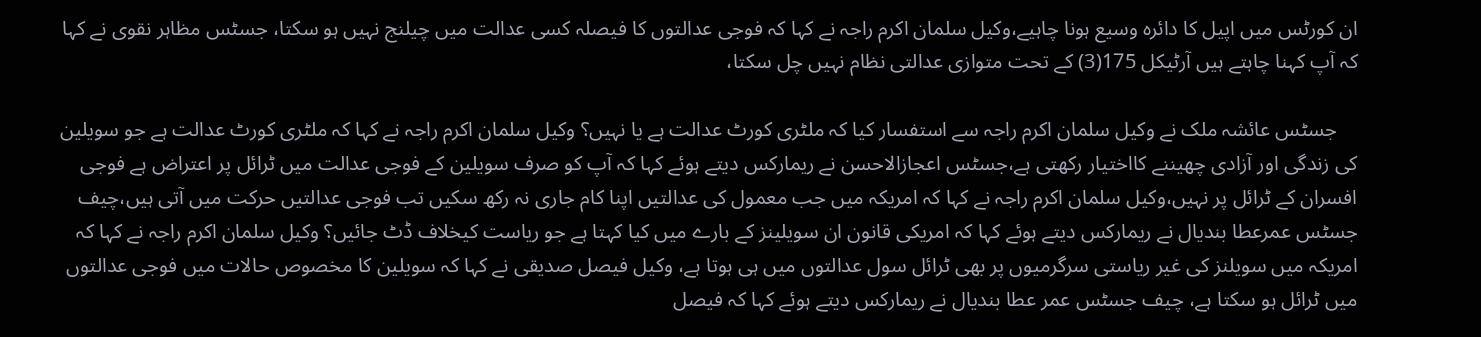ان کورٹس میں اپیل کا دائرہ وسیع ہونا چاہیے،وکیل سلمان اکرم راجہ نے کہا کہ فوجی عدالتوں کا فیصلہ کسی عدالت میں چیلنج نہیں ہو سکتا، جسٹس مظاہر نقوی نے کہا کہ آپ کہنا چاہتے ہیں آرٹیکل 175(3) کے تحت متوازی عدالتی نظام نہیں چل سکتا،

    جسٹس عائشہ ملک نے وکیل سلمان اکرم راجہ سے استفسار کیا کہ ملٹری کورٹ عدالت ہے یا نہیں؟ وکیل سلمان اکرم راجہ نے کہا کہ ملٹری کورٹ عدالت ہے جو سویلین کی زندگی اور آزادی چھیننے کااختیار رکھتی ہے،جسٹس اعجازالاحسن نے ریمارکس دیتے ہوئے کہا کہ آپ کو صرف سویلین کے فوجی عدالت میں ٹرائل پر اعتراض ہے فوجی افسران کے ٹرائل پر نہیں،وکیل سلمان اکرم راجہ نے کہا کہ امریکہ میں جب معمول کی عدالتیں اپنا کام جاری نہ رکھ سکیں تب فوجی عدالتیں حرکت میں آتی ہیں،چیف جسٹس عمرعطا بندیال نے ریمارکس دیتے ہوئے کہا کہ امریکی قانون ان سویلینز کے بارے میں کیا کہتا ہے جو ریاست کیخلاف ڈٹ جائیں؟ وکیل سلمان اکرم راجہ نے کہا کہ امریکہ میں سویلنز کی غیر ریاستی سرگرمیوں پر بھی ٹرائل سول عدالتوں میں ہی ہوتا ہے، وکیل فیصل صدیقی نے کہا کہ سویلین کا مخصوص حالات میں فوجی عدالتوں میں ٹرائل ہو سکتا ہے، چیف جسٹس عمر عطا بندیال نے ریمارکس دیتے ہوئے کہا کہ فیصل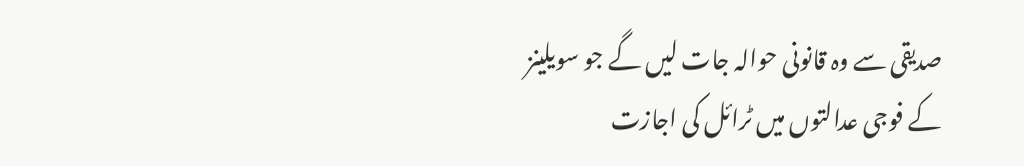صدیقی سے وہ قانونی حوالہ جات لیں گے جو سویلینز کے فوجی عدالتوں میں ٹرائل کی اجازت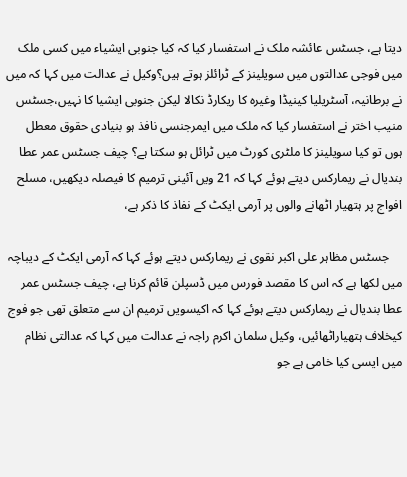دیتا ہے، جسٹس عائشہ ملک نے استفسار کیا کہ کیا جنوبی ایشیاء میں کسی ملک میں فوجی عدالتوں میں سویلینز کے ٹرائلز ہوتے ہیں؟وکیل نے عدالت میں کہا کہ میں نے برطانیہ، آسٹریلیا کینیڈا وغیرہ کا ریکارڈ نکالا لیکن جنوبی ایشیا کا نہیں،جسٹس منیب اختر نے استفسار کیا کہ ملک میں ایمرجنسی نافذ ہو بنیادی حقوق معطل ہوں تو کیا سویلینز کا ملٹری کورٹ میں ٹرائل ہو سکتا ہے؟ چیف جسٹس عمر عطا بندیال نے ریمارکس دیتے ہوئے کہا کہ 21 ویں آئینی ترمیم کا فیصلہ دیکھیں، مسلح افواج پر ہتھیار اٹھانے والوں پر آرمی ایکٹ کے نفاذ کا ذکر ہے،

    جسٹس مظاہر علی اکبر نقوی نے ریمارکس دیتے ہوئے کہا کہ آرمی ایکٹ کے دیباچہ میں لکھا ہے کہ اس کا مقصد فورس میں ڈسپلن قائم کرنا ہے، چیف جسٹس عمر عطا بندیال نے ریمارکس دیتے ہوئے کہا کہ اکیسویں ترمیم ان سے متعلق تھی جو فوج کیخلاف ہتھیاراٹھائیں، وکیل سلمان اکرم راجہ نے عدالت میں کہا کہ عدالتی نظام میں ایسی کیا خامی ہے جو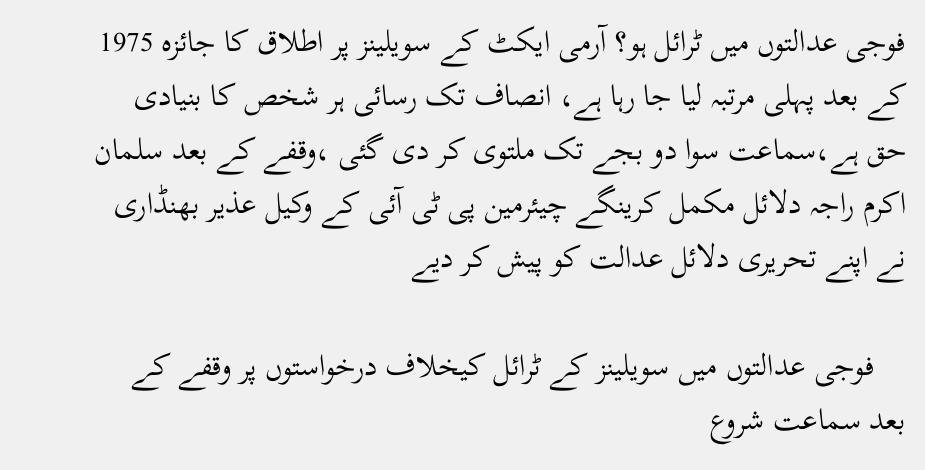فوجی عدالتوں میں ٹرائل ہو؟ آرمی ایکٹ کے سویلینز پر اطلاق کا جائزہ 1975 کے بعد پہلی مرتبہ لیا جا رہا ہے، انصاف تک رسائی ہر شخص کا بنیادی حق ہے،سماعت سوا دو بجے تک ملتوی کر دی گئی ،وقفے کے بعد سلمان اکرم راجہ دلائل مکمل کرینگے چیئرمین پی ٹی آئی کے وکیل عذیر بھنڈاری نے اپنے تحریری دلائل عدالت کو پیش کر دیے

    فوجی عدالتوں میں سویلینز کے ٹرائل کیخلاف درخواستوں پر وقفے کے بعد سماعت شروع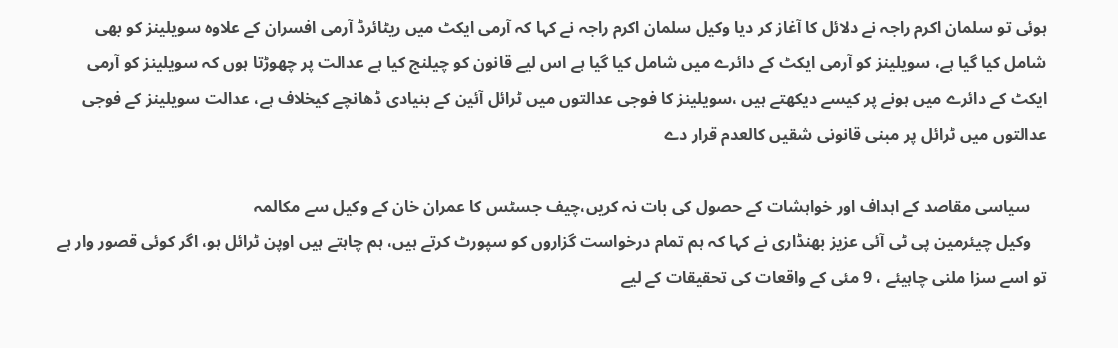ہوئی تو سلمان اکرم راجہ نے دلائل کا آغاز کر دیا وکیل سلمان اکرم راجہ نے کہا کہ آرمی ایکٹ میں ریٹائرڈ آرمی افسران کے علاوہ سویلینز کو بھی شامل کیا گیا ہے، سویلینز کو آرمی ایکٹ کے دائرے میں شامل کیا گیا ہے اس لیے قانون کو چیلنج کیا ہے عدالت پر چھوڑتا ہوں کہ سویلینز کو آرمی ایکٹ کے دائرے میں ہونے پر کیسے دیکھتے ہیں ،سویلینز کا فوجی عدالتوں میں ٹرائل آئین کے بنیادی ڈھانچے کیخلاف ہے، عدالت سویلینز کے فوجی عدالتوں میں ٹرائل پر مبنی قانونی شقیں کالعدم قرار دے

    سیاسی مقاصد کے اہداف اور خواہشات کے حصول کی بات نہ کریں،چیف جسٹس کا عمران خان کے وکیل سے مکالمہ
    وکیل چیئرمین پی ٹی آئی عزیز بھنڈاری نے کہا کہ ہم تمام درخواست گزاروں کو سپورٹ کرتے ہیں، ہم چاہتے ہیں اوپن ٹرائل ہو، اگر کوئی قصور وار ہے تو اسے سزا ملنی چاہیئے ، 9 مئی کے واقعات کی تحقیقات کے لیے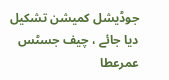جوڈیشل کمیشن تشکیل دیا جائے ، چیف جسٹس عمرعطا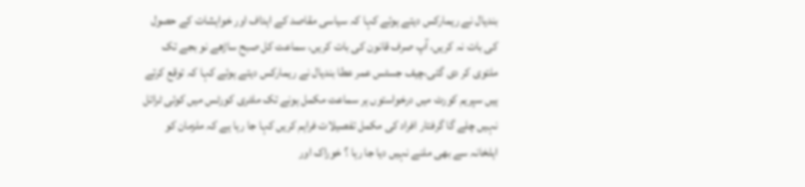بندیال نے ریمارکس دیتے ہوئے کہا کہ سیاسی مقاصد کے اہداف اور خواہشات کے حصول کی بات نہ کریں، آپ صرف قانون کی بات کریں، سماعت کل صبح ساڑھے نو بجے تک ملتوی کر دی گئی،چیف جسٹس عمر عطا بندیال نے ریمارکس دیتے ہوئے کہا کہ توقع کرتے ہیں سپریم کورٹ میں درخواستوں ہر سماعت مکمل ہونے تک ملٹری کورٹس میں کوئی ٹرائل نہیں چلے گا گرفتار افراد کی مکمل تفصیلات فراہم کریں کہا جا رہا ہے کہ ملزمان کو اہلخانہ سے بھی ملنے نہیں دیا جا رہا ؟ خوراک اور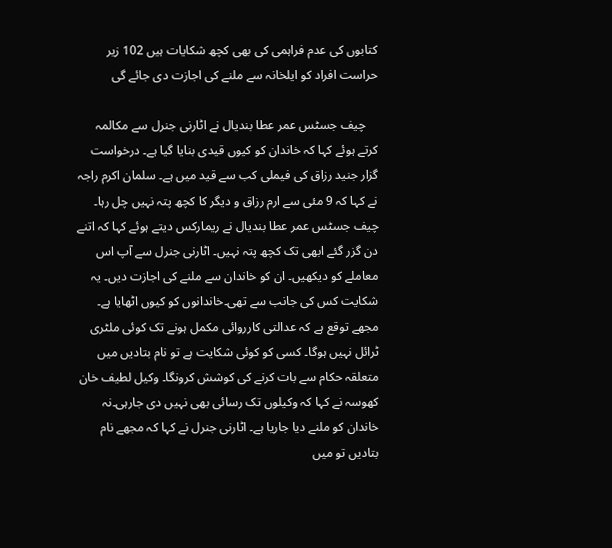کتابوں کی عدم فراہمی کی بھی کچھ شکایات ہیں 102 زیر حراست افراد کو ایلخانہ سے ملنے کی اجازت دی جائے گی

    چیف جسٹس عمر عطا بندیال نے اٹارنی جنرل سے مکالمہ کرتے ہوئے کہا کہ خاندان کو کیوں قیدی بنایا گیا ہے۔ درخواست گزار جنید رزاق کی فیملی کب سے قید میں ہے۔ سلمان اکرم راجہ نے کہا کہ 9 مئی سے ارم رزاق و دیگر کا کچھ پتہ نہیں چل رہا۔ چیف جسٹس عمر عطا بندیال نے ریمارکس دیتے ہوئے کہا کہ اتنے دن گزر گئے ابھی تک کچھ پتہ نہیں۔ اٹارنی جنرل سے آپ اس معاملے کو دیکھیں۔ ان کو خاندان سے ملنے کی اجازت دیں۔ یہ شکایت کس کی جانب سے تھی۔خاندانوں کو کیوں اٹھایا ہے۔ مجھے توقع ہے کہ عدالتی کارروائی مکمل ہونے تک کوئی ملٹری ٹرائل نہیں ہوگا۔ کسی کو کوئی شکایت ہے تو نام بتادیں میں متعلقہ حکام سے بات کرنے کی کوشش کرونگا۔ وکیل لطیف خان کھوسہ نے کہا کہ وکیلوں تک رسائی بھی نہیں دی جارہی۔نہ خاندان کو ملنے دیا جاریا ہے۔ اٹارنی جنرل نے کہا کہ مجھے نام بتادیں تو میں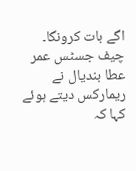اگے بات کرونگا۔ چیف جسٹس عمر عطا بندیال نے ریمارکس دیتے ہوئے کہا کہ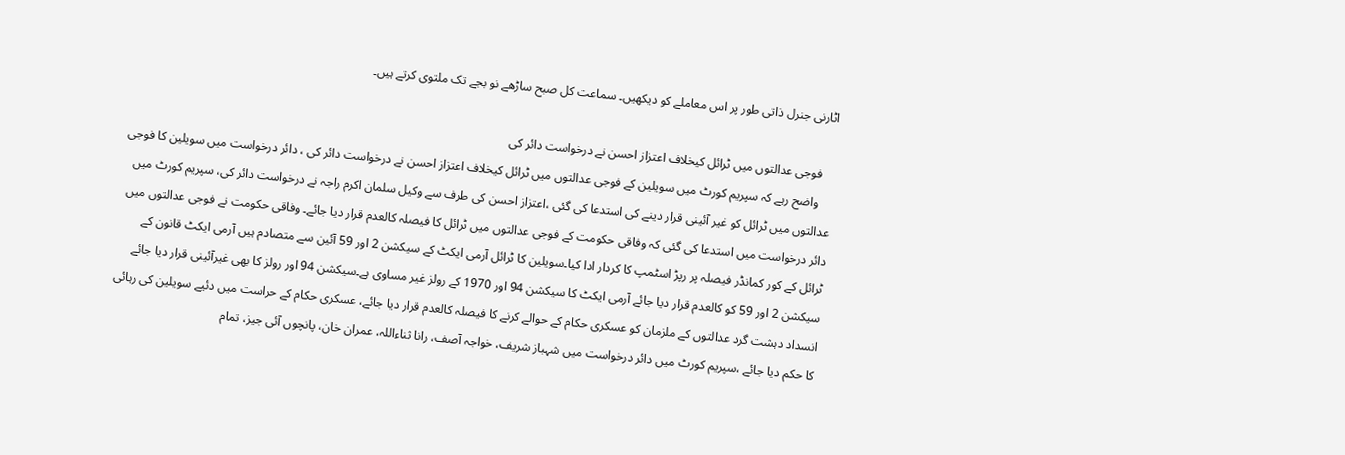اٹارنی جنرل ذاتی طور پر اس معاملے کو دیکھیں۔ سماعت کل صبح ساڑھے نو بجے تک ملتوی کرتے ہیں۔

    فوجی عدالتوں میں ٹرائل کیخلاف اعتزاز احسن نے درخواست دائر کی
    واضح رہے کہ سپریم کورٹ میں سویلین کے فوجی عدالتوں میں ٹرائل کیخلاف اعتزاز احسن نے درخواست دائر کی ، دائر درخواست میں سویلین کا فوجی عدالتوں میں ٹرائل کو غیر آئینی قرار دینے کی استدعا کی گئی ،اعتزاز احسن کی طرف سے وکیل سلمان اکرم راجہ نے درخواست دائر کی، سپریم کورٹ میں دائر درخواست میں استدعا کی گئی کہ وفاقی حکومت کے فوجی عدالتوں میں ٹرائل کا فیصلہ کالعدم قرار دیا جائے۔ وفاقی حکومت نے فوجی عدالتوں میں ٹرائل کے کور کمانڈر فیصلہ پر رپڑ اسٹمپ کا کردار ادا کیا۔سویلین کا ٹرائل آرمی ایکٹ کے سیکشن 2 اور 59 آئین سے متصادم ہیں آرمی ایکٹ قانون کے سیکشن 2 اور 59 کو کالعدم قرار دیا جائے آرمی ایکٹ کا سیکشن 94 اور 1970 کے رولز غیر مساوی ہے۔سیکشن 94 اور رولز کا بھی غیرآئینی قرار دیا جائے انسداد دہشت گرد عدالتوں کے ملزمان کو عسکری حکام کے حوالے کرنے کا فیصلہ کالعدم قرار دیا جائے، عسکری حکام کے حراست میں دئیے سویلین کی رہائی کا حکم دیا جائے ،سپریم کورٹ میں دائر درخواست میں شہباز شریف، خواجہ آصف، رانا ثناءاللہ، عمران خان، پانچوں آئی جیز، تمام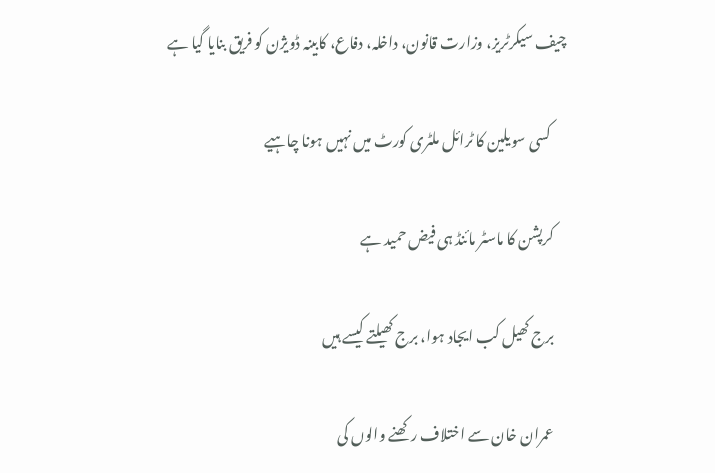چیف سیکرٹریز، وزارت قانون، داخلہ، دفاع، کابینہ ڈویژن کو فریق بنایا گیا ہے

     کسی سویلین کا ٹرائل ملٹری کورٹ میں نہیں ہونا چاہیے

    کرپشن کا ماسٹر مائنڈ ہی فیض حمید ہے

    برج کھیل کب ایجاد ہوا، برج کھیلتے کیسے ہیں

    عمران خان سے اختلاف رکھنے والوں کی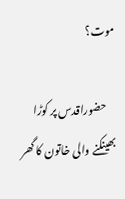موت؟

    حضوراقدس پر کوڑا بھینکنے والی خاتون کا گھر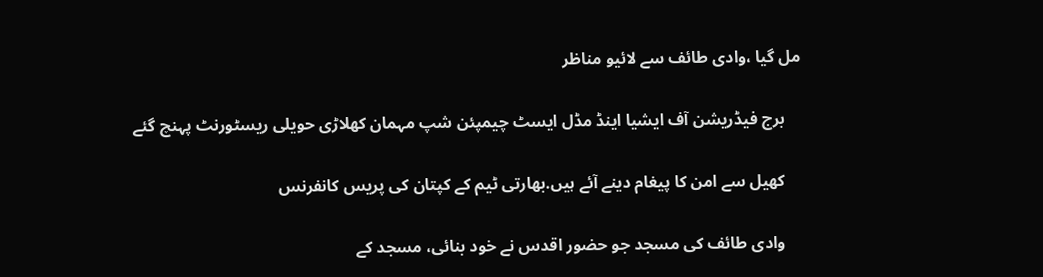مل گیا ،وادی طائف سے لائیو مناظر

    برج فیڈریشن آف ایشیا اینڈ مڈل ایسٹ چیمپئن شپ مہمان کھلاڑی حویلی ریسٹورنٹ پہنچ گئے

    کھیل سے امن کا پیغام دینے آئے ہیں.بھارتی ٹیم کے کپتان کی پریس کانفرنس

    وادی طائف کی مسجد جو حضور اقدس نے خود بنائی، مسجد کے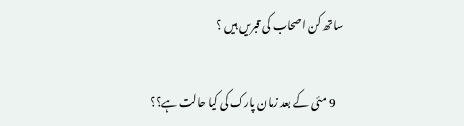ساتھ کن اصحاب کی قبریں ہیں ؟

    9 مئی کے بعد زمان پارک کی کیا حالت ہے؟؟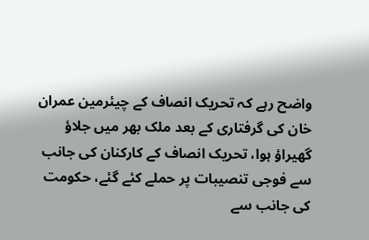واضح رہے کہ تحریک انصاف کے چیئرمین عمران خان کی گرفتاری کے بعد ملک بھر میں جلاؤ گھیراؤ ہوا، تحریک انصاف کے کارکنان کی جانب سے فوجی تنصیبات پر حملے کئے گئے، حکومت کی جانب سے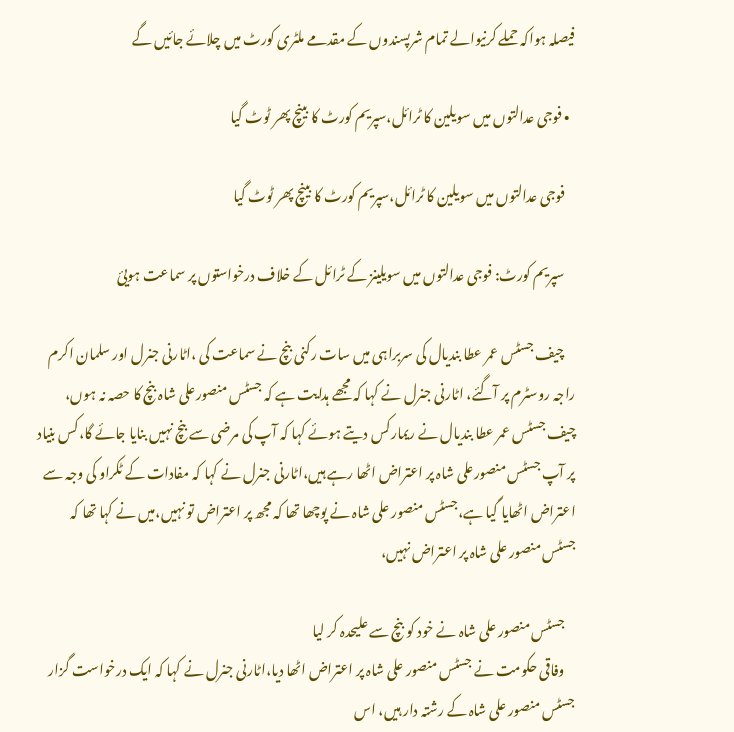فیصلہ ہواکہ حملے کرنیوالے تمام شرپسندوں کے مقدمے ملٹری کورٹ میں چلائے جائیں گے

  • فوجی عدالتوں میں سویلین کا ٹرائل،سپریم کورٹ کا بینچ پھر ٹوٹ گیا

    فوجی عدالتوں میں سویلین کا ٹرائل،سپریم کورٹ کا بینچ پھر ٹوٹ گیا

    سپریم کورٹ: فوجی عدالتوں میں سویلینز کے ٹرائل کے خلاف درخواستوں پر سماعت ہویئ

    چیف جسٹس عمر عطا بندیال کی سربراہی میں سات رکنی بنچ نے سماعت کی ،اٹارنی جنرل اور سلمان اکرم راجہ روسٹرم پر آگئے، اٹارنی جنرل نے کہا کہ مجھے ہدایت ہے کہ جسٹس منصورعلی شاہ بنچ کا حصہ نہ ہوں، چیف جسٹس عمر عطا بندیال نے ریمارکس دیتے ہوئے کہا کہ آپ کی مرضی سے بنچ نہیں بنایا جائے گا،کس بنیاد پر آپ جسٹس منصورعلی شاہ پر اعتراض اٹھا رہے ہیں،اٹارنی جنرل نے کہا کہ مفادات کے ٹکراو کی وجہ سے اعتراض اٹھایا گیا ہے،جسٹس منصور علی شاہ نے پوچھا تھا کہ مجھ پر اعتراض تو نہیں،میں نے کہا تھا کہ جسٹس منصور علی شاہ پر اعتراض نہیں،

    جسٹس منصور علی شاہ نے خود کو بنچ سے علیحدہ کر لیا
    وفاقی حکومت نے جسٹس منصور علی شاہ پر اعتراض اٹھا دیا،اٹارنی جنرل نے کہا کہ ایک درخواست گزار جسٹس منصور علی شاہ کے رشتہ دار ہیں، اس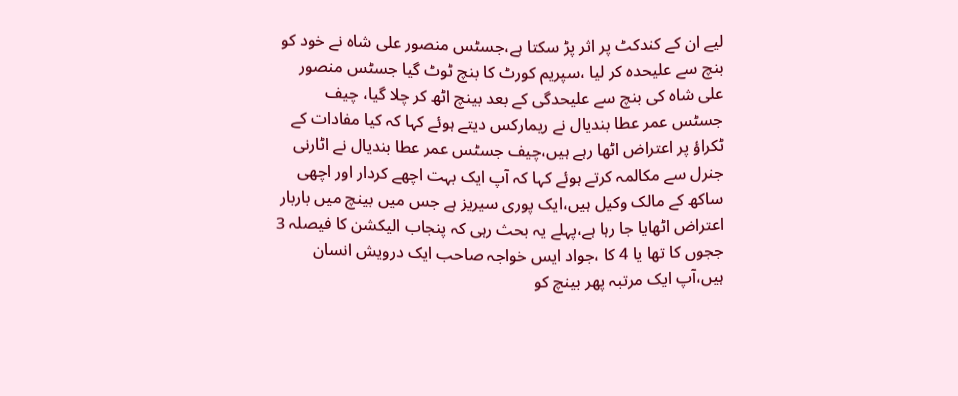لیے ان کے کندکٹ پر اثر پڑ سکتا ہے،جسٹس منصور علی شاہ نے خود کو بنچ سے علیحدہ کر لیا ،سپریم کورٹ کا بنچ ٹوٹ گیا جسٹس منصور علی شاہ کی بنچ سے علیحدگی کے بعد بینچ اٹھ کر چلا گیا، چیف جسٹس عمر عطا بندیال نے ریمارکس دیتے ہوئے کہا کہ کیا مفادات کے ٹکراؤ پر اعتراض اٹھا رہے ہیں،چیف جسٹس عمر عطا بندیال نے اٹارنی جنرل سے مکالمہ کرتے ہوئے کہا کہ آپ ایک بہت اچھے کردار اور اچھی ساکھ کے مالک وکیل ہیں،ایک پوری سیریز ہے جس میں بینچ میں باربار اعتراض اٹھایا جا رہا ہے،پہلے یہ بحث رہی کہ پنجاب الیکشن کا فیصلہ 3 ججوں کا تھا یا 4 کا ،جواد ایس خواجہ صاحب ایک درویش انسان ہیں،آپ ایک مرتبہ پھر بینچ کو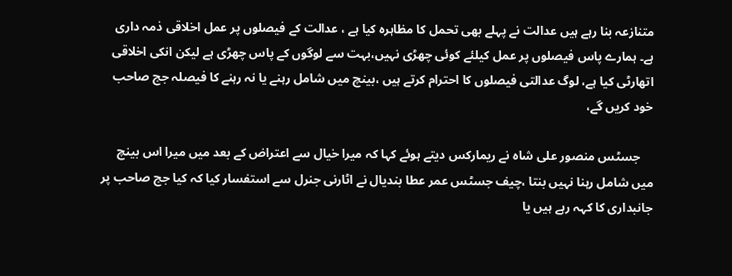متنازعہ بنا رہے ہیں عدالت نے پہلے بھی تحمل کا مظاہرہ کیا ہے ، عدالت کے فیصلوں پر عمل اخلاقی ذمہ داری ہے۔ ہمارے پاس فیصلوں پر عمل کیلئے کوئی چھڑی نہیں،بہت سے لوگوں کے پاس چھڑی ہے لیکن انکی اخلاقی اتھارٹی کیا ہے، لوگ عدالتی فیصلوں کا احترام کرتے ہیں ،بینچ میں شامل رہنے یا نہ رہنے کا فیصلہ جج صاحب خود کریں گے،

    جسٹس منصور علی شاہ نے ریمارکس دیتے ہوئے کہا کہ میرا خیال سے اعتراض کے بعد میں میرا اس بینچ میں شامل رہنا نہیں بنتا ،چیف جسٹس عمر عطا بندیال نے اٹارنی جنرل سے استفسار کیا کہ کیا جج صاحب پر جانبداری کا کہہ رہے ہیں یا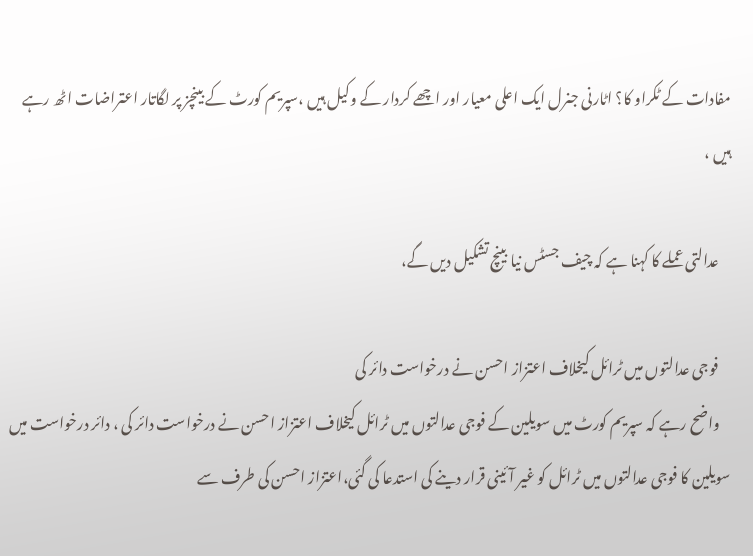مفادات کے ٹکراو کا؟ اٹارنی جنرل ایک اعلی معیار اور اچھے کردار کے وکیل ہیں ،سپریم کورٹ کے بینچز پر لگاتار اعتراضات اٹھ رہے ہیں ،

    عدالتی عملے کا کہنا ہے کہ چیف جسٹس نیا بینچ تشکیل دیں گے،

    فوجی عدالتوں میں ٹرائل کیخلاف اعتزاز احسن نے درخواست دائر کی
    واضح رہے کہ سپریم کورٹ میں سویلین کے فوجی عدالتوں میں ٹرائل کیخلاف اعتزاز احسن نے درخواست دائر کی ، دائر درخواست میں سویلین کا فوجی عدالتوں میں ٹرائل کو غیر آئینی قرار دینے کی استدعا کی گئی،اعتزاز احسن کی طرف سے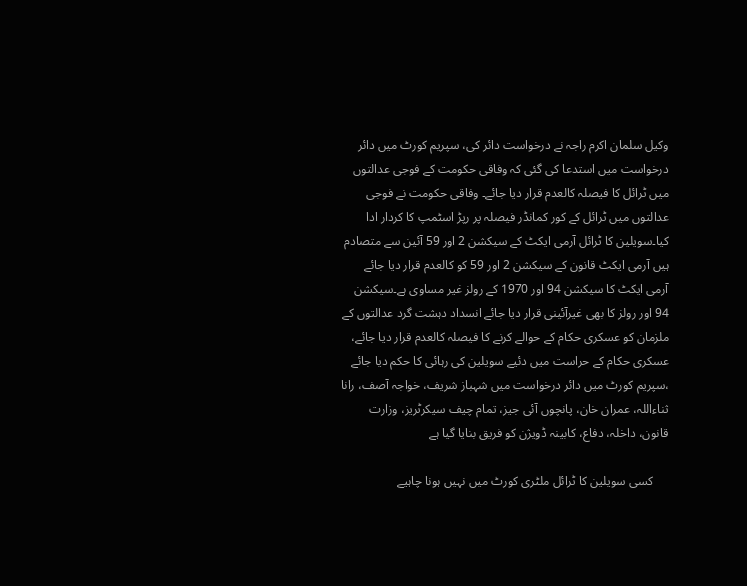وکیل سلمان اکرم راجہ نے درخواست دائر کی، سپریم کورٹ میں دائر درخواست میں استدعا کی گئی کہ وفاقی حکومت کے فوجی عدالتوں میں ٹرائل کا فیصلہ کالعدم قرار دیا جائے۔ وفاقی حکومت نے فوجی عدالتوں میں ٹرائل کے کور کمانڈر فیصلہ پر رپڑ اسٹمپ کا کردار ادا کیا۔سویلین کا ٹرائل آرمی ایکٹ کے سیکشن 2 اور 59 آئین سے متصادم ہیں آرمی ایکٹ قانون کے سیکشن 2 اور 59 کو کالعدم قرار دیا جائے آرمی ایکٹ کا سیکشن 94 اور 1970 کے رولز غیر مساوی ہے۔سیکشن 94 اور رولز کا بھی غیرآئینی قرار دیا جائے انسداد دہشت گرد عدالتوں کے ملزمان کو عسکری حکام کے حوالے کرنے کا فیصلہ کالعدم قرار دیا جائے، عسکری حکام کے حراست میں دئیے سویلین کی رہائی کا حکم دیا جائے ،سپریم کورٹ میں دائر درخواست میں شہباز شریف، خواجہ آصف، رانا ثناءاللہ، عمران خان، پانچوں آئی جیز، تمام چیف سیکرٹریز، وزارت قانون، داخلہ، دفاع، کابینہ ڈویژن کو فریق بنایا گیا ہے

     کسی سویلین کا ٹرائل ملٹری کورٹ میں نہیں ہونا چاہیے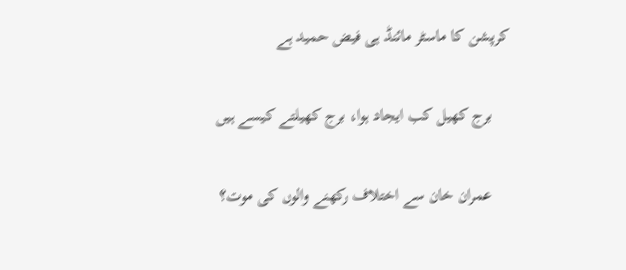کرپشن کا ماسٹر مائنڈ ہی فیض حمید ہے

    برج کھیل کب ایجاد ہوا، برج کھیلتے کیسے ہیں

    عمران خان سے اختلاف رکھنے والوں کی موت؟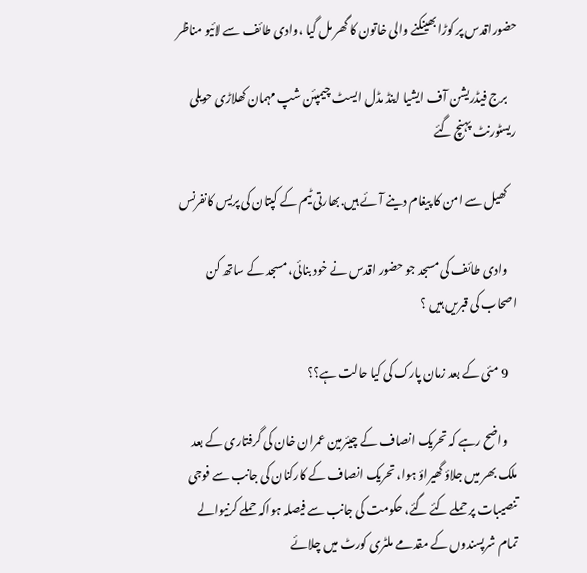حضوراقدس پر کوڑا بھینکنے والی خاتون کا گھر مل گیا ،وادی طائف سے لائیو مناظر

    برج فیڈریشن آف ایشیا اینڈ مڈل ایسٹ چیمپئن شپ مہمان کھلاڑی حویلی ریسٹورنٹ پہنچ گئے

    کھیل سے امن کا پیغام دینے آئے ہیں.بھارتی ٹیم کے کپتان کی پریس کانفرنس

    وادی طائف کی مسجد جو حضور اقدس نے خود بنائی، مسجد کے ساتھ کن اصحاب کی قبریں ہیں ؟

    9 مئی کے بعد زمان پارک کی کیا حالت ہے؟؟

    واضح رہے کہ تحریک انصاف کے چیئرمین عمران خان کی گرفتاری کے بعد ملک بھر میں جلاؤ گھیراؤ ہوا، تحریک انصاف کے کارکنان کی جانب سے فوجی تنصیبات پر حملے کئے گئے، حکومت کی جانب سے فیصلہ ہواکہ حملے کرنیوالے تمام شرپسندوں کے مقدمے ملٹری کورٹ میں چلائے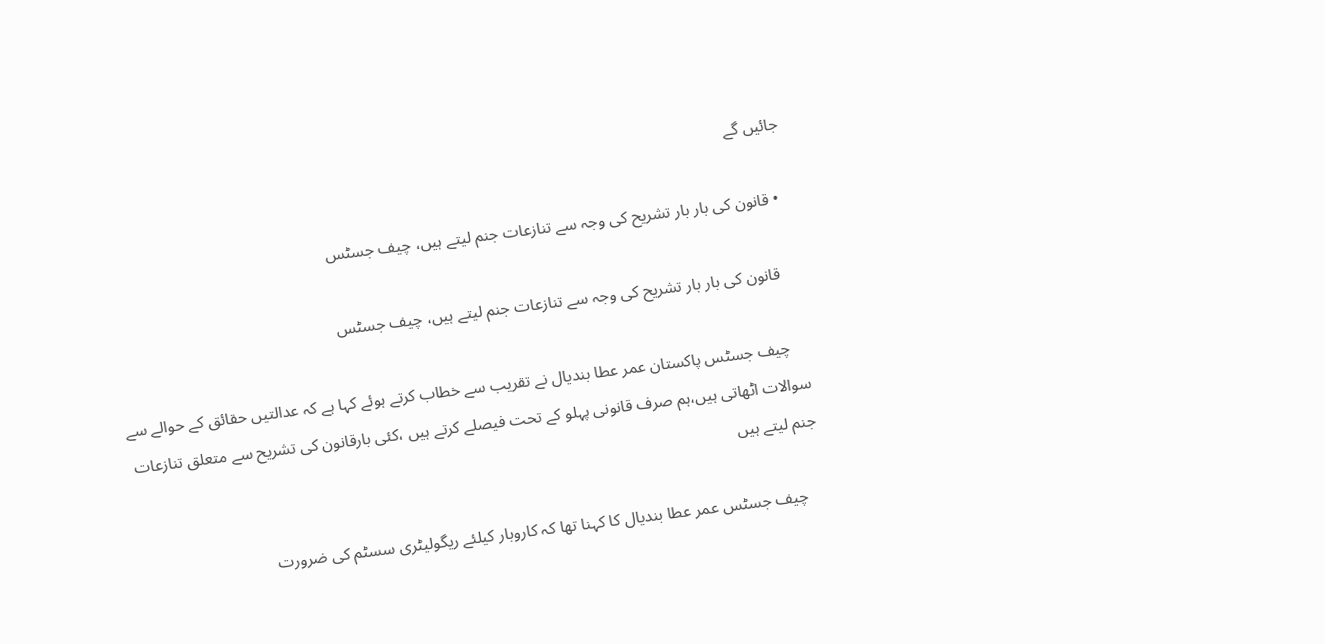جائیں گے

  • قانون کی بار بار تشریح کی وجہ سے تنازعات جنم لیتے ہیں، چیف جسٹس

    قانون کی بار بار تشریح کی وجہ سے تنازعات جنم لیتے ہیں، چیف جسٹس

    چیف جسٹس پاکستان عمر عطا بندیال نے تقریب سے خطاب کرتے ہوئے کہا ہے کہ عدالتیں حقائق کے حوالے سے سوالات اٹھاتی ہیں،ہم صرف قانونی پہلو کے تحت فیصلے کرتے ہیں ،کئی بارقانون کی تشریح سے متعلق تنازعات جنم لیتے ہیں

    چیف جسٹس عمر عطا بندیال کا کہنا تھا کہ کاروبار کیلئے ریگولیٹری سسٹم کی ضرورت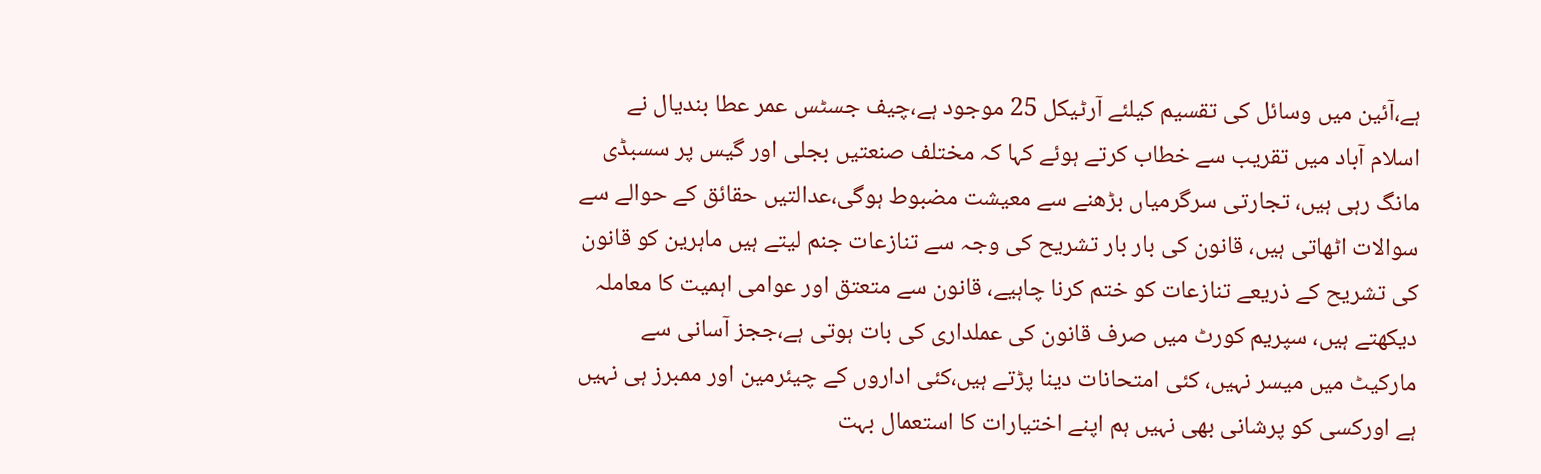ہے،آئین میں وسائل کی تقسیم کیلئے آرٹیکل 25 موجود ہے،چیف جسٹس عمر عطا بندیال نے اسلام آباد میں تقریب سے خطاب کرتے ہوئے کہا کہ مختلف صنعتیں بجلی اور گیس پر سسبڈی مانگ رہی ہیں، تجارتی سرگرمیاں بڑھنے سے معیشت مضبوط ہوگی،عدالتیں حقائق کے حوالے سے سوالات اٹھاتی ہیں، قانون کی بار بار تشریح کی وجہ سے تنازعات جنم لیتے ہیں ماہرین کو قانون کی تشریح کے ذریعے تنازعات کو ختم کرنا چاہیے، قانون سے متعتق اور عوامی اہمیت کا معاملہ دیکھتے ہیں، سپریم کورٹ میں صرف قانون کی عملداری کی بات ہوتی ہے،ججز آسانی سے مارکیٹ میں میسر نہیں، کئی امتحانات دینا پڑتے ہیں،کئی اداروں کے چیئرمین اور ممبرز ہی نہیں ہے اورکسی کو پرشانی بھی نہیں ہم اپنے اختیارات کا استعمال بہت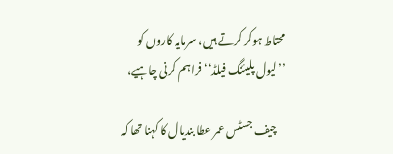محتاط ہوکر کرتے ہیں، سرمایہ کاروں کو ’’لیول پلیئنگ فیلڈ‘‘ فراہم کرنی چاہیے،

    چیف جسٹس عمر عطا بندیال کا کہنا تھا کہ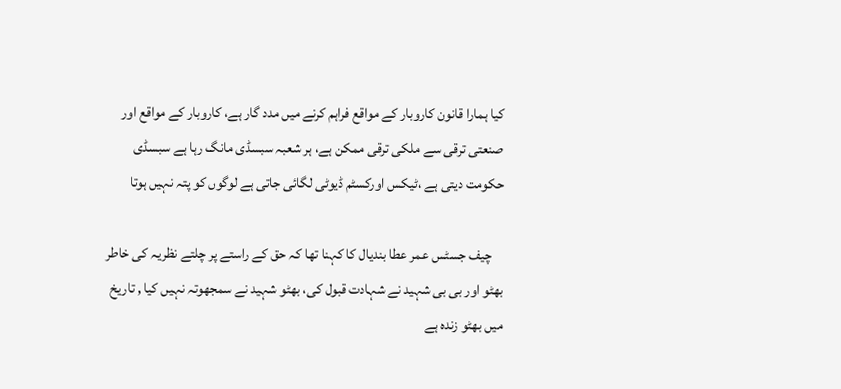کیا ہمارا قانون کاروبار کے مواقع فراہم کرنے میں مدد گار ہے، کاروبار کے مواقع اور صنعتی ترقی سے ملکی ترقی ممکن ہے، ہر شعبہ سبسڈی مانگ رہا ہے سبسڈی حکومت دیتی ہے ،ٹیکس اورکسٹم ڈیوٹی لگائی جاتی ہے لوگوں کو پتہ نہیں ہوتا

    چیف جسٹس عمر عطا بندیال کا کہنا تھا کہ حق کے راستے پر چلتے نظریہ کی خاطر بھٹو اور بی بی شہید نے شہادت قبول کی، بھٹو شہید نے سمجھوتہ نہیں کیا , تاریخ میں بھٹو زندہ ہے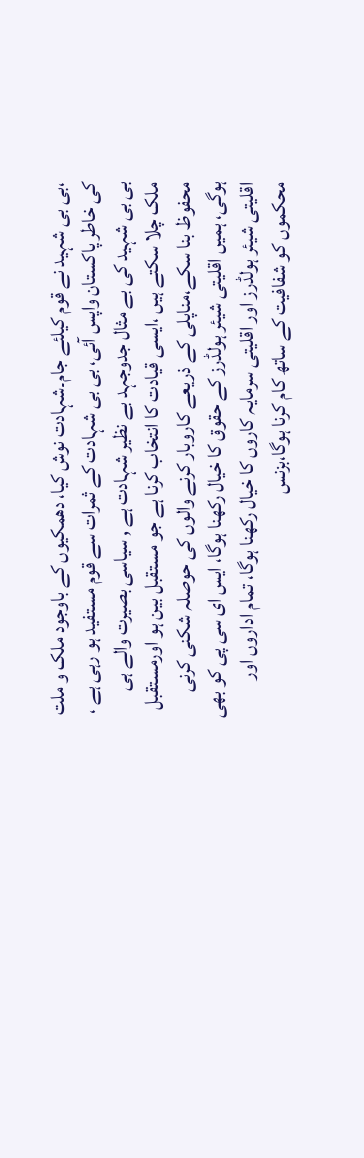،بی بی شہید نے قوم کیلئے جام۔شہادت نوش کیا، دھمکیوں کے باوجود ملک و ملت کی خاطر پاکستان واپس آئی، بی بی شہادت کے ثمرات سے قوم مستفید ہو رہی ہے ، بی بی شہید کی بے مثال جدوجہد بے نظیر شہادت ہے , سیاسی بصیرت والے ہی ملک چلا سکتے ہیں ،ایسی قیادت کا انتخاب کرنا ہے جو مستقبل بین ہو اورمستقبل محفوظ بنا سکے،مناپلی کے ذریعے کاروبار کرنے والوں کی حوصلہ شکنی کرنی ہوگی، ہمیں اقلیتی شیئر ہولڈرز کے حقوق کا خیال رکھنا ہوگا، ایس ای سی پی کو بھی اقلیتی شیئر ہولڈرز اور اقلیتی سرمایہ کاروں کا خیال رکھنا ہوگا، تمام اداروں اور محکموں کو شفافیت کے ساتھ کام کرنا ہوگا،بزنس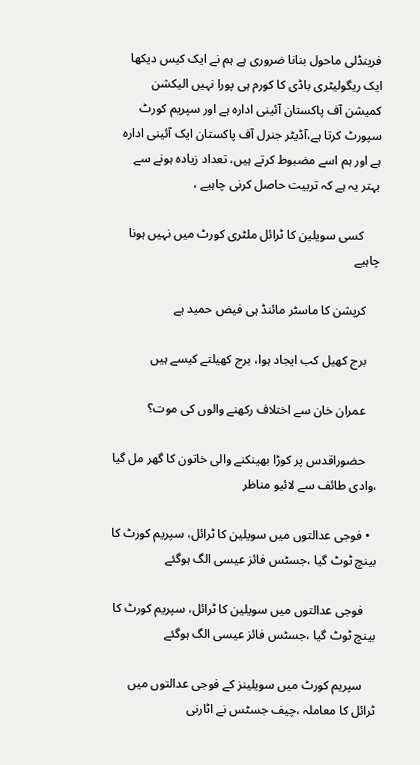فرینڈلی ماحول بنانا ضروری ہے ہم نے ایک کیس دیکھا ایک ریگولیٹری باڈی کا کورم ہی پورا نہیں الیکشن کمیشن آف پاکستان آئینی ادارہ ہے اور سپریم کورٹ سپورٹ کرتا ہے،آڈیٹر جنرل آف پاکستان ایک آئینی ادارہ ہے اور ہم اسے مضبوط کرتے ہیں، تعداد زیادہ ہونے سے بہتر یہ ہے کہ تربیت حاصل کرنی چاہیے ،

     کسی سویلین کا ٹرائل ملٹری کورٹ میں نہیں ہونا چاہیے

    کرپشن کا ماسٹر مائنڈ ہی فیض حمید ہے

    برج کھیل کب ایجاد ہوا، برج کھیلتے کیسے ہیں

    عمران خان سے اختلاف رکھنے والوں کی موت؟

    حضوراقدس پر کوڑا بھینکنے والی خاتون کا گھر مل گیا ،وادی طائف سے لائیو مناظر

  • فوجی عدالتوں میں سویلین کا ٹرائل، سپریم کورٹ کا بینچ ٹوٹ گیا ،جسٹس فائز عیسی الگ ہوگئے

    فوجی عدالتوں میں سویلین کا ٹرائل، سپریم کورٹ کا بینچ ٹوٹ گیا ،جسٹس فائز عیسی الگ ہوگئے

    سپریم کورٹ میں سویلینز کے فوجی عدالتوں میں ٹرائل کا معاملہ ،چیف جسٹس نے اٹارنی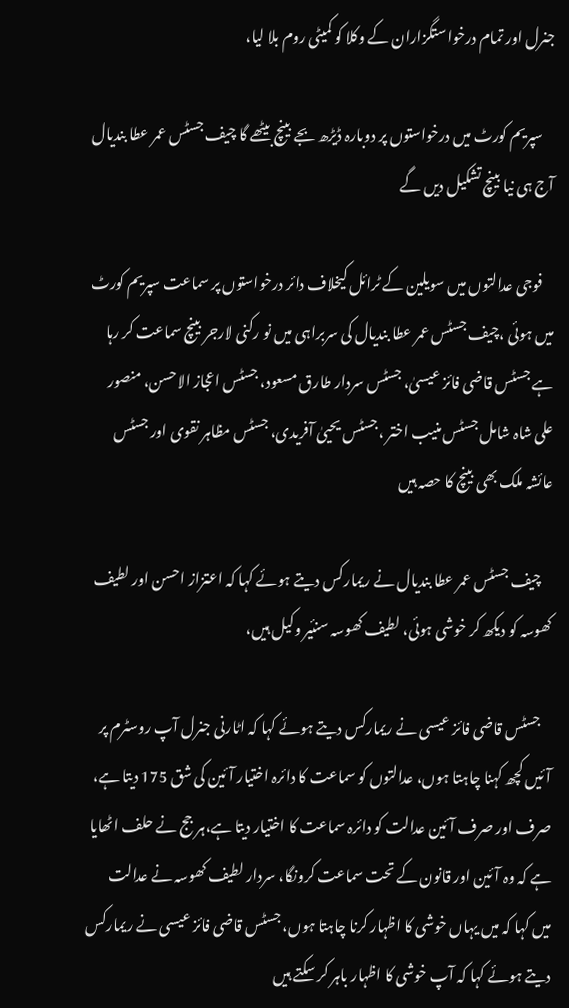جنرل اور تمام درخواستگزاران کے وکلا کو کمیٹی روم بلا لیا،

    سپریم کورٹ میں درخواستوں پر دوبارہ ڈیڑھ بجے بینچ بیٹھے گا چیف جسٹس عمر عطا بندیال آج ہی نیا بینچ تشکیل دیں گے

    فوجی عدالتوں میں سویلین کے ٹرائل کیخلاف دائر درخواستوں پر سماعت سپریم کورٹ میں ہوئی ،چیف جسٹس عمر عطا بندیال کی سربراہی میں نو رکنی لارجر بینچ سماعت کر رہا ہے جسٹس قاضی فائز عیسیٰ، جسٹس سردار طارق مسعود، جسٹس اعجاز الاحسن، منصور علی شاہ شامل جسٹس منیب اختر ،جسٹس یحییٰ آفریدی، جسٹس مظاہر نقوی اور جسٹس عائشہ ملک بھی بینچ کا حصہ ہیں

    چیف جسٹس عمر عطا بندیال نے ریمارکس دیتے ہوئے کہا کہ اعتزاز احسن اور لطیف کھوسہ کو دیکھ کر خوشی ہوئی، لطیف کھوسہ سنئیر وکیل ہیں،

    جسٹس قاضی فائز عیسی نے ریمارکس دیتے ہوئے کہا کہ اٹارنی جنرل آپ روسٹرم پر آئیں کچھ کہنا چاہتا ہوں، عدالتوں کو سماعت کا دائرہ اختیار آئین کی شق 175 دیتا ہے، صرف اور صرف آئین عدالت کو دائرہ سماعت کا اختیار دیتا ہے،ہر جج نے حلف اٹھایا ہے کہ وہ آئین اور قانون کے تحت سماعت کرونگا، سردار لطیف کھوسہ نے عدالت میں کہا کہ میں یہاں خوشی کا اظہار کرنا چاہتا ہوں، جسٹس قاضی فائز عیسی نے ریمارکس دیتے ہوئے کہا کہ آپ خوشی کا اظہار باہر کر سکتے ہیں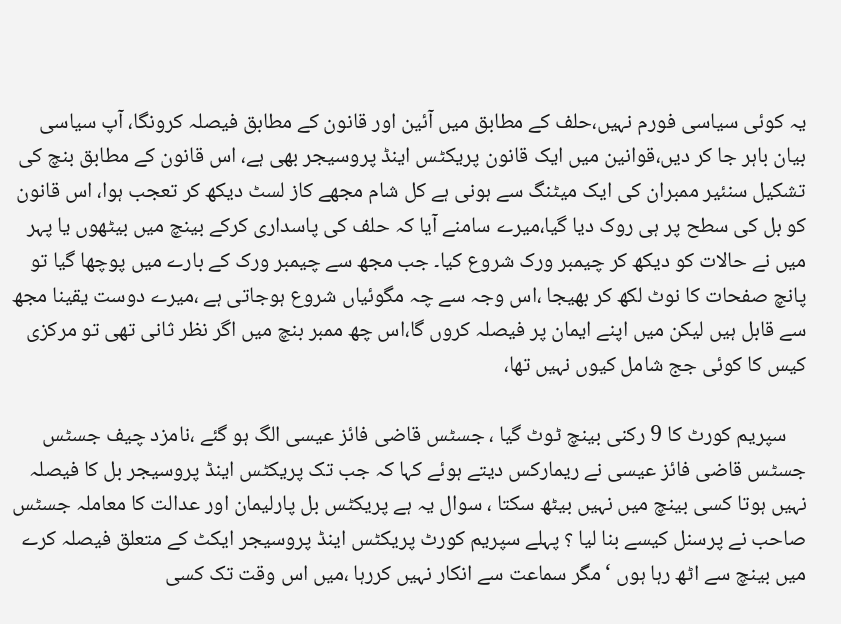یہ کوئی سیاسی فورم نہیں،حلف کے مطابق میں آئین اور قانون کے مطابق فیصلہ کرونگا، آپ سیاسی بیان باہر جا کر دیں،قوانین میں ایک قانون پریکٹس اینڈ پروسیجر بھی ہے، اس قانون کے مطابق بنچ کی تشکیل سنئیر ممبران کی ایک میٹنگ سے ہونی ہے کل شام مجھے کاز لسٹ دیکھ کر تعجب ہوا، اس قانون کو بل کی سطح پر ہی روک دیا گیا،میرے سامنے آیا کہ حلف کی پاسداری کرکے بینچ میں بیٹھوں یا پہر میں نے حالات کو دیکھ کر چیمبر ورک شروع کیا۔ جب مجھ سے چیمبر ورک کے بارے میں پوچھا گیا تو پانچ صفحات کا نوٹ لکھ کر بھیجا ،اس وجہ سے چہ مگوئیاں شروع ہوجاتی ہے ،میرے دوست یقینا مجھ سے قابل ہیں لیکن میں اپنے ایمان پر فیصلہ کروں گا،اس چھ ممبر بنچ میں اگر نظر ثانی تھی تو مرکزی کیس کا کوئی جج شامل کیوں نہیں تھا،

    سپریم کورٹ کا 9 رکنی بینچ ٹوٹ گیا ، جسٹس قاضی فائز عیسی الگ ہو گئے ،نامزد چیف جسٹس جسٹس قاضی فائز عیسی نے ریمارکس دیتے ہوئے کہا کہ جب تک پریکٹس اینڈ پروسیجر بل کا فیصلہ نہیں ہوتا کسی بینچ میں نہیں بیٹھ سکتا ، سوال یہ ہے پریکٹس بل پارلیمان اور عدالت کا معاملہ جسٹس صاحب نے پرسنل کیسے بنا لیا ؟ پہلے سپریم کورٹ پریکٹس اینڈ پروسیجر ایکٹ کے متعلق فیصلہ کرے میں بینچ سے اٹھ رہا ہوں ‘ مگر سماعت سے انکار نہیں کررہا ،میں اس وقت تک کسی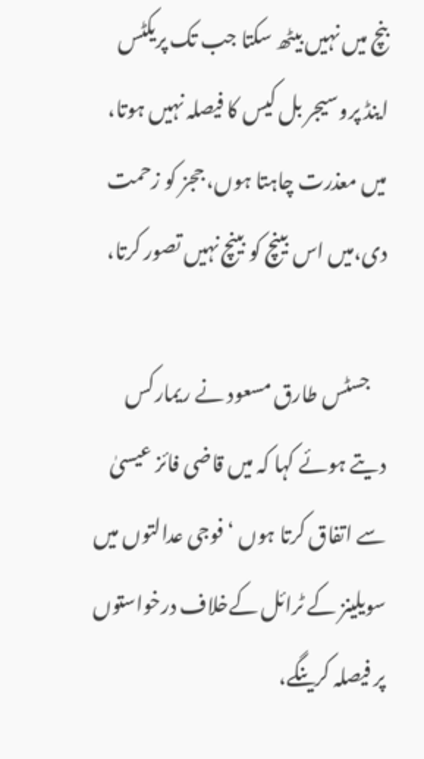بنچ میں نہیں بیٹھ سکتا جب تک پریکٹس اینڈ پروسیجر بل کیس کا فیصلہ نہیں ہوتا، میں معذرت چاہتا ہوں، ججز کو زحمت دی،میں اس بینچ کو بینچ نہیں تصور کرتا،

    جسٹس طارق مسعود نے ریمارکس دیتے ہوئے کہا کہ میں قاضی فائز عیسیٰ سے اتفاق کرتا ہوں ‘ فوجی عدالتوں میں سویلینز کے ٹرائل کےخلاف درخواستوں پر فیصلہ کرینگے،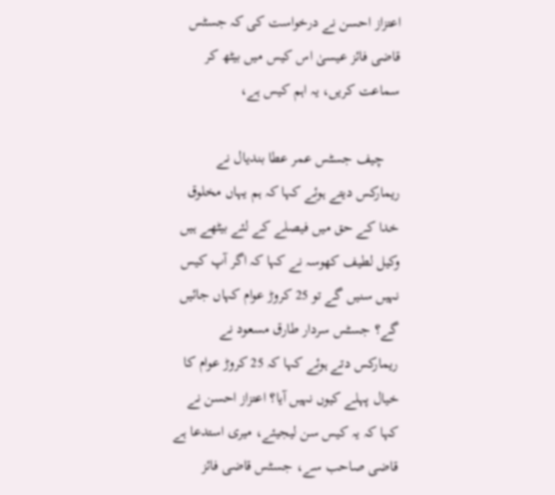اعتزاز احسن نے درخواست کی کہ جسٹس قاضی فائز عیسیٰ اس کیس میں بیٹھ کر سماعت کریں، یہ اہم کیس ہے،

    چیف جسٹس عمر عطا بندیال نے ریمارکس دیتے ہوئے کہا کہ ہم یہاں مخلوق خدا کے حق میں فیصلے کے لئے بیٹھے ہیں وکیل لطیف کھوسہ نے کہا کہ اگر آپ کیس نہیں سنیں گے تو 25 کروڑ عوام کہاں جائیں گے؟ جسٹس سردار طارق مسعود نے ریمارکس دتے ہوئے کہا کہ 25 کروڑ عوام کا خیال پہلے کیوں نہیں آیا؟ اعتزاز احسن نے کہا کہ یہ کیس سن لیجیئے، میری استدعا ہے قاضی صاحب سے، جسٹس قاضی فائز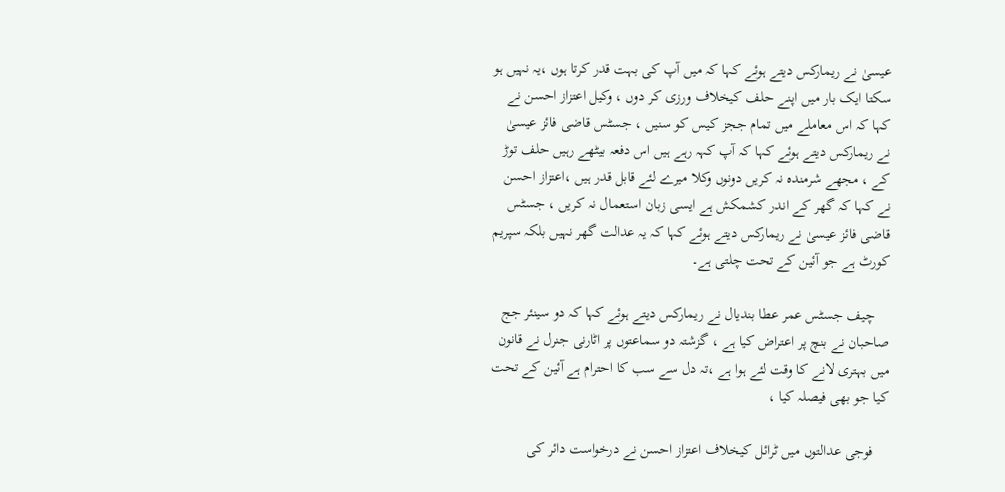عیسیٰ نے ریمارکس دیتے ہوئے کہا کہ میں آپ کی بہت قدر کرتا ہوں ،یہ نہیں ہو سکتا ایک بار میں اپنے حلف کیخلاف ورزی کر دوں ، وکیل اعتزاز احسن نے کہا کہ اس معاملے میں تمام ججز کیس کو سنیں ، جسٹس قاضی فائز عیسیٰ نے ریمارکس دیتے ہوئے کہا کہ آپ کہہ رہے ہیں اس دفعہ بیٹھے رہیں حلف توڑ کے ، مجھے شرمندہ نہ کریں دونوں وکلا میرے لئے قابل قدر ہیں ،اعتزاز احسن نے کہا کہ گھر کے اندر کشمکش ہے ایسی زبان استعمال نہ کریں ، جسٹس قاضی فائز عیسیٰ نے ریمارکس دیتے ہوئے کہا کہ یہ عدالت گھر نہیں بلکہ سپریم کورٹ ہے جو آئین کے تحت چلتی ہے۔

    چیف جسٹس عمر عطا بندیال نے ریمارکس دیتے ہوئے کہا کہ دو سینئر جج صاحبان نے بنچ پر اعتراض کیا ہے ، گزشتہ دو سماعتوں پر اٹارنی جنرل نے قانون میں بہتری لانے کا وقت لئے ہوا ہے ،تہ دل سے سب کا احترام ہے آئین کے تحت کیا جو بھی فیصلہ کیا ،

    فوجی عدالتوں میں ٹرائل کیخلاف اعتزاز احسن نے درخواست دائر کی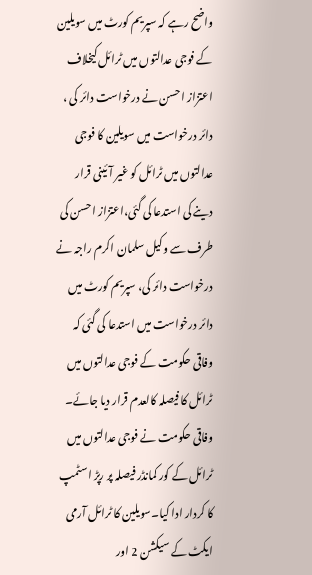واضح رہے کہ سپریم کورٹ میں سویلین کے فوجی عدالتوں میں ٹرائل کیخلاف اعتزاز احسن نے درخواست دائر کی ، دائر درخواست میں سویلین کا فوجی عدالتوں میں ٹرائل کو غیر آئینی قرار دینے کی استدعا کی گئی،اعتزاز احسن کی طرف سے وکیل سلمان اکرم راجہ نے درخواست دائر کی، سپریم کورٹ میں دائر درخواست میں استدعا کی گئی کہ وفاقی حکومت کے فوجی عدالتوں میں ٹرائل کا فیصلہ کالعدم قرار دیا جائے۔ وفاقی حکومت نے فوجی عدالتوں میں ٹرائل کے کور کمانڈر فیصلہ پر رپڑ اسٹمپ کا کردار ادا کیا۔سویلین کا ٹرائل آرمی ایکٹ کے سیکشن 2 اور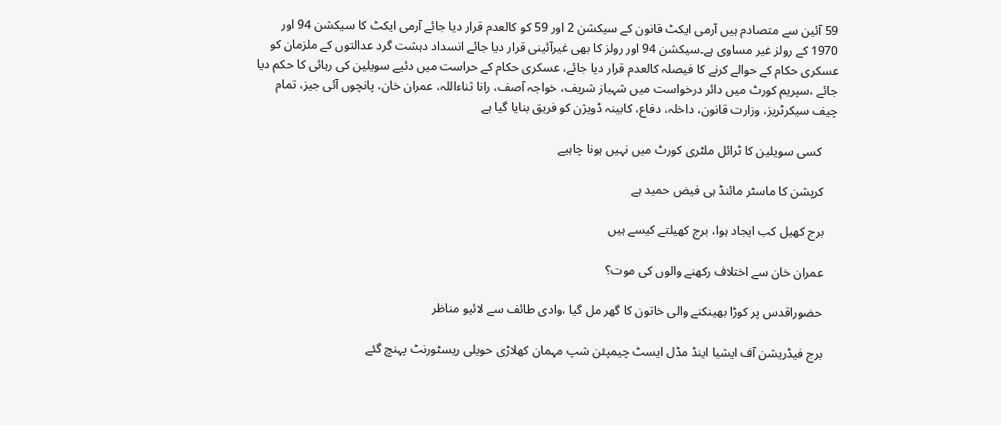59 آئین سے متصادم ہیں آرمی ایکٹ قانون کے سیکشن 2 اور 59 کو کالعدم قرار دیا جائے آرمی ایکٹ کا سیکشن 94 اور 1970 کے رولز غیر مساوی ہے۔سیکشن 94 اور رولز کا بھی غیرآئینی قرار دیا جائے انسداد دہشت گرد عدالتوں کے ملزمان کو عسکری حکام کے حوالے کرنے کا فیصلہ کالعدم قرار دیا جائے، عسکری حکام کے حراست میں دئیے سویلین کی رہائی کا حکم دیا جائے ،سپریم کورٹ میں دائر درخواست میں شہباز شریف، خواجہ آصف، رانا ثناءاللہ، عمران خان، پانچوں آئی جیز، تمام چیف سیکرٹریز، وزارت قانون، داخلہ، دفاع، کابینہ ڈویژن کو فریق بنایا گیا ہے

     کسی سویلین کا ٹرائل ملٹری کورٹ میں نہیں ہونا چاہیے

    کرپشن کا ماسٹر مائنڈ ہی فیض حمید ہے

    برج کھیل کب ایجاد ہوا، برج کھیلتے کیسے ہیں

    عمران خان سے اختلاف رکھنے والوں کی موت؟

    حضوراقدس پر کوڑا بھینکنے والی خاتون کا گھر مل گیا ،وادی طائف سے لائیو مناظر

    برج فیڈریشن آف ایشیا اینڈ مڈل ایسٹ چیمپئن شپ مہمان کھلاڑی حویلی ریسٹورنٹ پہنچ گئے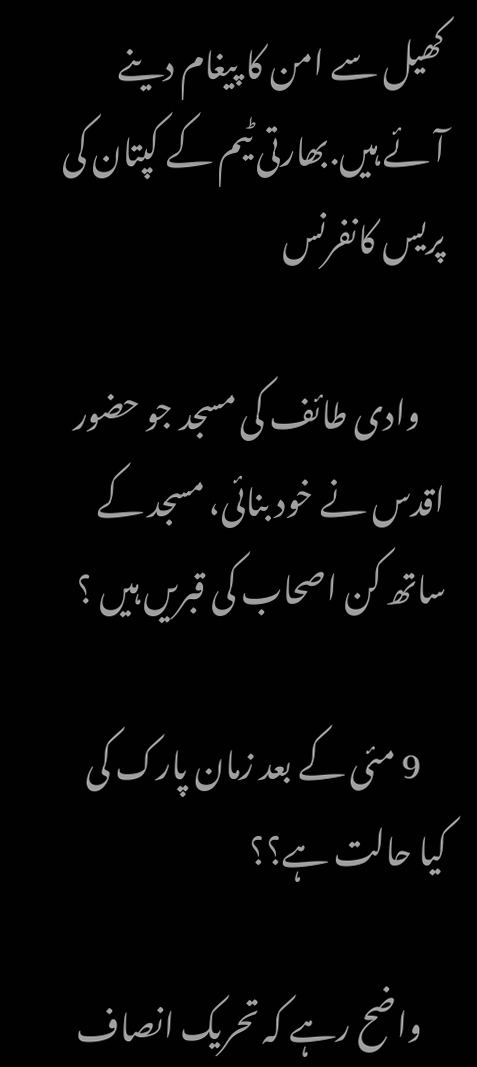کھیل سے امن کا پیغام دینے آئے ہیں.بھارتی ٹیم کے کپتان کی پریس کانفرنس

    وادی طائف کی مسجد جو حضور اقدس نے خود بنائی، مسجد کے ساتھ کن اصحاب کی قبریں ہیں ؟

    9 مئی کے بعد زمان پارک کی کیا حالت ہے؟؟

    واضح رہے کہ تحریک انصاف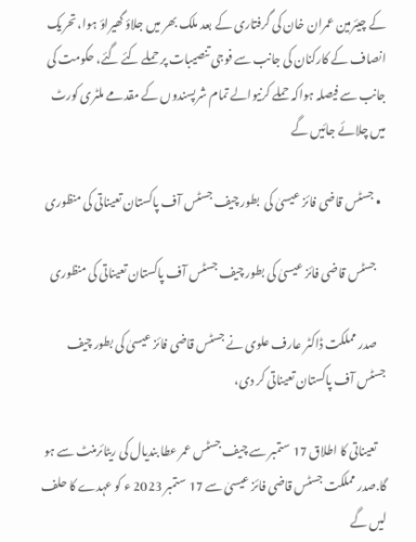کے چیئرمین عمران خان کی گرفتاری کے بعد ملک بھر میں جلاؤ گھیراؤ ہوا، تحریک انصاف کے کارکنان کی جانب سے فوجی تنصیبات پر حملے کئے گئے، حکومت کی جانب سے فیصلہ ہواکہ حملے کرنیوالے تمام شرپسندوں کے مقدمے ملٹری کورٹ میں چلائے جائیں گے

  • جسٹس قاضی فائز عیسیٰ کی  بطور چیف جسٹس آف پاکستان تعیناتی کی منظوری

    جسٹس قاضی فائز عیسیٰ کی بطور چیف جسٹس آف پاکستان تعیناتی کی منظوری

    صدر مملکت ڈاکٹر عارف علوی نے جسٹس قاضی فائز عیسیٰ کی بطور چیف جسٹس آف پاکستان تعیناتی کر دی،

    تعیناتی کا اطلاق 17 ستمبر سے چیف جسٹس عمر عطا بندیال کی ریٹائرمنٹ سے ہو گا.صدر مملکت جسٹس قاضی فائز عیسیٰ سے 17 ستمبر 2023 ء کو عہدے کا حلف لیں گے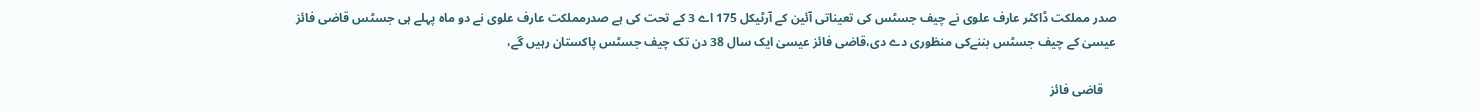صدر مملکت ڈاکٹر عارف علوی نے چیف جسٹس کی تعیناتی آئین کے آرٹیکل 175 اے 3 کے تحت کی ہے صدرمملکت عارف علوی نے دو ماہ پہلے ہی جسٹس قاضی فائز عیسیٰ کے چیف جسٹس بننےکی منظوری دے دی،قاضی فائز عیسیٰ ایک سال 38 دن تک چیف جسٹس پاکستان رہیں گے،

    قاضی فائز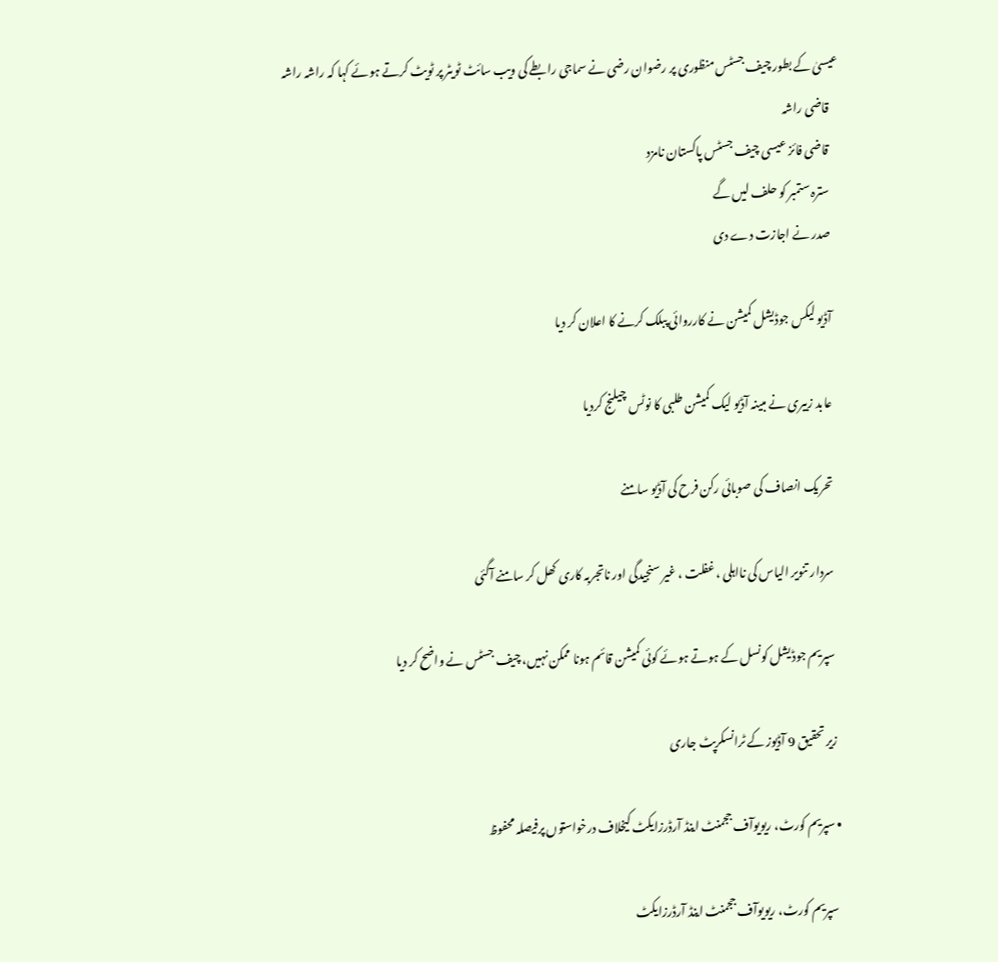عیسیٰ کے بطور چیف جسٹس منظوری پر رضوان رضی نے سماجی رابطے کی ویب سائٹ ٹویٹر پر ٹویٹ کرتے ہوئے کہا کہ راشہ راشہ
    قاضی راشہ
    قاضی فائز عیسی چیف جسٹس پاکستان نامزد
    سترہ ستمبر کو حلف لیں گے
    صدر نے اجازت دے دی

    آڈیو لیکس جوڈیشل کمیشن نے کارروائی پبلک کرنے کا اعلان کر دیا

    عابد زبیری نے مبینہ آڈیو لیک کمیشن طلبی کا نوٹس چیلنج کردیا

    تحریک انصاف کی صوبائی رکن فرح کی آڈیو سامنے

    سردار تنویر الیاس کی نااہلی ، غفلت ، غیر سنجیدگی اور ناتجربہ کاری کھل کر سامنے آگئی

    سپریم جوڈیشل کونسل کے ہوتے ہوئے کوئی کمیشن قائم ہونا ممکن نہیں، چیف جسٹس نے واضح کر دیا

    زیر تحقیق 9 آڈیوز کے ٹرانسکرپٹ جاری

  • سپریم کورٹ، ریویوآف ججمنٹ اینڈ آرڈرزایکٹ کیخلاف درخواستوں پرفیصلہ محفوظ

    سپریم کورٹ، ریویوآف ججمنٹ اینڈ آرڈرزایکٹ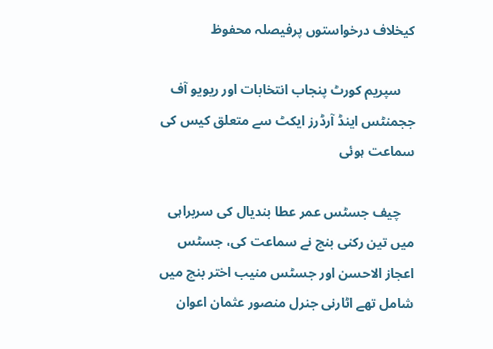کیخلاف درخواستوں پرفیصلہ محفوظ

    سپریم کورٹ پنجاب انتخابات اور ریویو آف ججمنٹس اینڈ آرڈرز ایکٹ سے متعلق کیس کی سماعت ہوئی

    چیف جسٹس عمر عطا بندیال کی سربراہی میں تین رکنی بنچ نے سماعت کی، جسٹس اعجاز الاحسن اور جسٹس منیب اختر بنچ میں شامل تھے اٹارنی جنرل منصور عثمان اعوان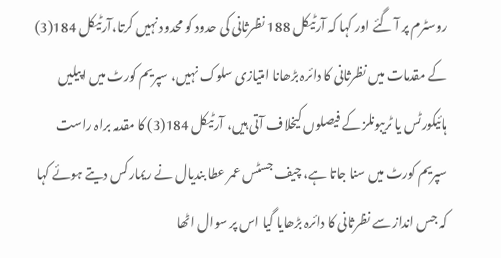روسٹرم پر آ گئے اور کہا کہ آرٹیکل 188 نظرثانی کی حدود کو محدود نہیں کرتا،آرٹیکل 184(3) کے مقدمات میں نظرثانی کا دائرہ بڑھانا امتیازی سلوک نہیں، سپریم کورٹ میں اپیلیں ہائیکورٹس یا ٹریبونلز کے فیصلوں کیخلاف آتی ہیں، آرٹیکل 184(3) کا مقدمہ براہ راست سپریم کورٹ میں سنا جاتا ہے، چیف جسٹس عمر عطا بندیال نے ریمارکس دیتے ہوئے کہا کہ جس انداز سے نظرثانی کا دائرہ بڑھایا گیا اس پر سوال اٹھا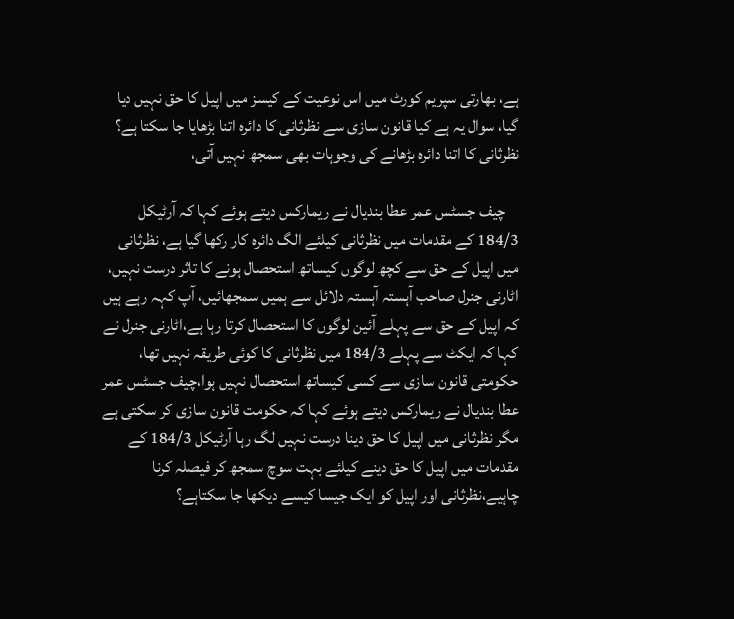ہے، بھارتی سپریم کورٹ میں اس نوعیت کے کیسز میں اپیل کا حق نہیں دیا گیا، سوال یہ ہے کیا قانون سازی سے نظرثانی کا دائرہ اتنا بڑھایا جا سکتا ہے؟ نظرثانی کا اتنا دائرہ بڑھانے کی وجوہات بھی سمجھ نہیں آتی،

    چیف جسٹس عمر عطا بندیال نے ریمارکس دیتے ہوئے کہا کہ آرٹیکل 184/3 کے مقدمات میں نظرثانی کیلئے الگ دائرہ کار رکھا گیا ہے، نظرثانی میں اپیل کے حق سے کچھ لوگوں کیساتھ استحصال ہونے کا تاثر درست نہیں، اٹارنی جنرل صاحب آہستہ آہستہ دلائل سے ہمیں سمجھائیں، آپ کہہ رہے ہیں کہ اپیل کے حق سے پہلے آئین لوگوں کا استحصال کرتا رہا ہے،اٹارنی جنرل نے کہا کہ ایکٹ سے پہلے 184/3 میں نظرثانی کا کوئی طریقہ نہیں تھا، حکومتی قانون سازی سے کسی کیساتھ استحصال نہیں ہوا،چیف جسٹس عمر عطا بندیال نے ریمارکس دیتے ہوئے کہا کہ حکومت قانون سازی کر سکتی ہے مگر نظرثانی میں اپیل کا حق دینا درست نہیں لگ رہا آرٹیکل 184/3 کے مقدمات میں اپیل کا حق دینے کیلئے بہت سوچ سمجھ کر فیصلہ کرنا چاہیے،نظرثانی اور اپیل کو ایک جیسا کیسے دیکھا جا سکتاہے؟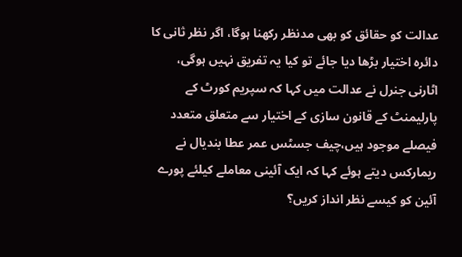عدالت کو حقائق کو بھی مدنظر رکھنا ہوگا، اگر نظر ثانی کا دائرہ اختیار بڑھا دیا جائے تو کیا یہ تفریق نہیں ہوگی، اٹارنی جنرل نے عدالت میں کہا کہ سپریم کورٹ کے پارلیمنٹ کے قانون سازی کے اختیار سے متعلق متعدد فیصلے موجود ہیں،چیف جسٹس عمر عطا بندیال نے ریمارکس دیتے ہوئے کہا کہ ایک آئینی معاملے کیلئے پورے آئین کو کیسے نظر انداز کریں؟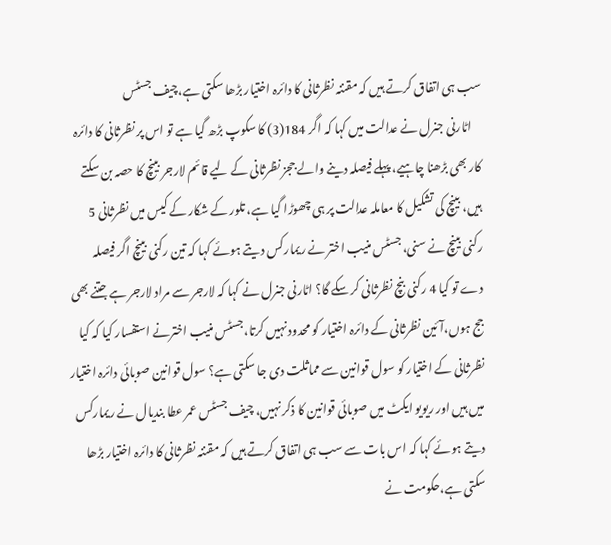سب ہی اتفاق کرتے ہیں کہ مقننہ نظرثانی کا دائرہ اختیار بڑھا سکتی ہے،چیف جسٹس
    اٹارنی جنرل نے عدالت میں کہا کہ اگر 184(3) کا سکوپ بڑھ گیا ہے تو اس پر نظرثانی کا دائرہ کار بھی بڑھنا چاہیے، پہلے فیصلہ دینے والے ججز نظرثانی کے لیے قائم لارجر بینچ کا حصہ بن سکتے ہیں، بینچ کی تشکیل کا معاملہ عدالت پر ہی چھوڑا گیا ہے، تلور کے شکار کے کیس میں نظرثانی 5 رکنی بینچ نے سنی، جسٹس منیب اختر نے ریمارکس دیتے ہوئے کہا کہ تین رکنی بینچ اگر فیصلہ دے تو کیا 4 رکنی بنچ نظرثانی کر سکے گا؟ اٹارنی جنرل نے کہا کہ لارجر سے مراد لارجر ہے جتنے بھی جج ہوں،آئین نظرثانی کے دائرہ اختیار کو محدود نہیں کرتا،جسٹس منیب اخترنے استفسار کیا کہ کیا نظرثانی کے اختیار کو سول قوانین سے مماثلت دی جا سکتی ہے؟ سول قوانین صوبائی دائرہ اختیار میں ہیں اور ریویو ایکٹ میں صوبائی قوانین کا ذکر نہیں، چیف جسٹس عمر عطا بندیال نے ریمارکس دیتے ہوئے کہا کہ اس بات سے سب ہی اتفاق کرتے ہیں کہ مقننہ نظرثانی کا دائرہ اختیار بڑھا سکتی ہے،حکومت نے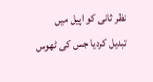نظر ثانی کو اپیل میں تبدیل کردیا جس کی ٹھوس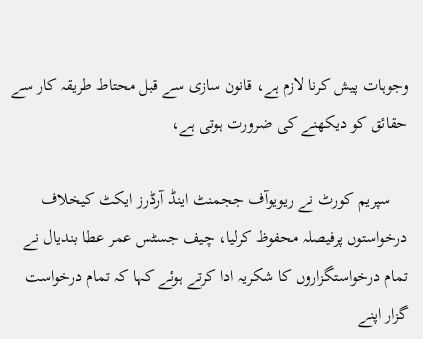وجوہات پیش کرنا لازم ہے، قانون سازی سے قبل محتاط طریقہ کار سے حقائق کو دیکھنے کی ضرورت ہوتی ہے،

    سپریم کورٹ نے ریویوآف ججمنٹ اینڈ آرڈرز ایکٹ کیخلاف درخواستوں پرفیصلہ محفوظ کرلیا، چیف جسٹس عمر عطا بندیال نے تمام درخواستگزاروں کا شکریہ ادا کرتے ہوئے کہا کہ تمام درخواست گزار اپنے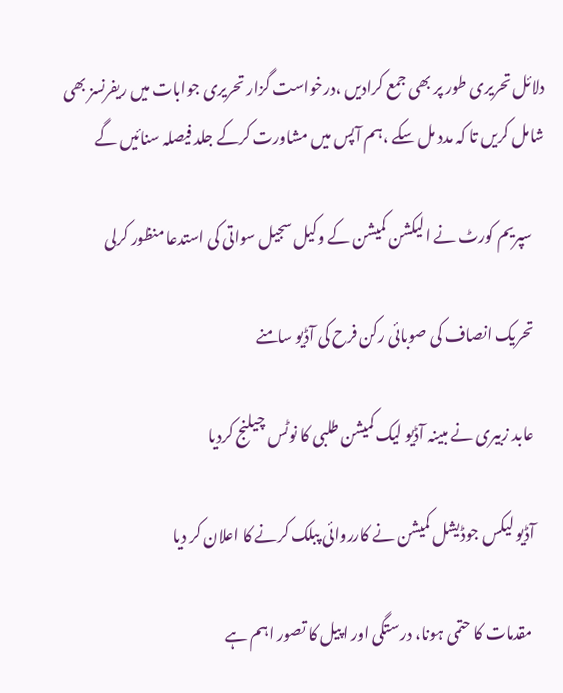دلائل تحریری طور پر بھی جمع کرادیں ،درخواست گزار تحریری جوابات میں ریفرنسز بھی شامل کریں تا کہ مدد مل سکے ،ہم آپس میں مشاورت کرکے جلد فیصلہ سنائیں گے

    سپریم کورٹ نے الیکشن کمیشن کے وکیل سجیل سواتی کی استدعا منظور کرلی

    تحریک انصاف کی صوبائی رکن فرح کی آڈیو سامنے

    عابد زبیری نے مبینہ آڈیو لیک کمیشن طلبی کا نوٹس چیلنج کردیا

    آڈیو لیکس جوڈیشل کمیشن نے کارروائی پبلک کرنے کا اعلان کر دیا

     مقدمات کا حتمی ہونا، درستگی اور اپیل کا تصور اہم ہے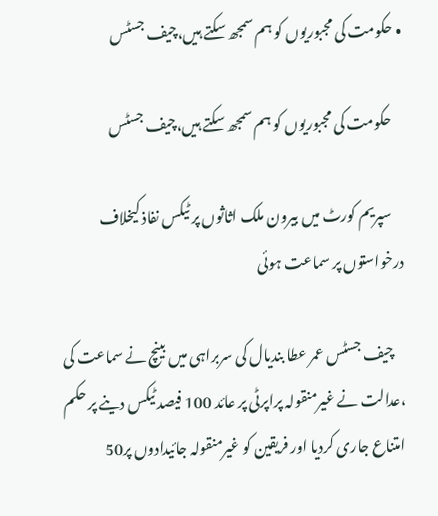• حکومت کی مجبوریوں کو ہم سمجھ سکتے ہیں،چیف جسٹس

    حکومت کی مجبوریوں کو ہم سمجھ سکتے ہیں،چیف جسٹس

    سپریم کورٹ میں بیرون ملک اثاثوں پر ٹیکس نفاذ کیخلاف درخواستوں پر سماعت ہوئی

    چیف جسٹس عمر عطا بندیال کی سربراہی میں بینچ نے سماعت کی ،عدالت نے غیرمنقولہ پراپرٹی پر عائد 100 فیصد ٹیکس دینے پر حکم امتناع جاری کردیا اور فریقین کو غیرمنقولہ جائیدادوں پر50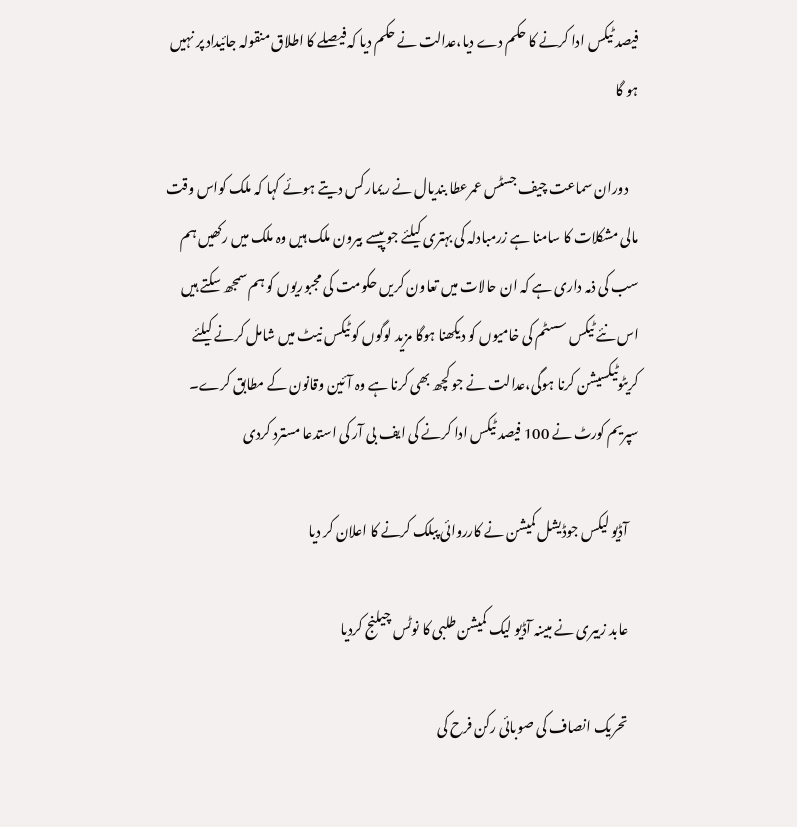فیصد ٹیکس ادا کرنے کا حکم دے دیا،عدالت نے حکم دیا کہ فیصلے کا اطلاق منقولہ جائیداد پر نہیں ہو گا

    دوران سماعت چیف جسٹس عمرعطا بندیال نے ریمارکس دیتے ہوئے کہا کہ ملک کواس وقت مالی مشکلات کا سامنا ہے زرمبادلہ کی بہتری کیلئے جو پیسے بیرون ملک ہیں وہ ملک میں رکھیں ہم سب کی ذمہ داری ہے کہ ان حالات میں تعاون کریں حکومت کی مجبوریوں کو ہم سمجھ سکتے ہیں اس نئے ٹیکس سسٹم کی خامیوں کو دیکھنا ہوگا مزید لوگوں کو ٹیکس نیٹ میں شامل کرنے کیلئے کریٹوٹیکسیشن کرنا ہوگی،عدالت نے جو کچھ بھی کرنا ہے وہ آئین وقانون کے مطابق کرے۔ سپریم کورٹ نے 100 فیصد ٹیکس ادا کرنے کی ایف بی آر کی استدعا مسترد کردی

    آڈیو لیکس جوڈیشل کمیشن نے کارروائی پبلک کرنے کا اعلان کر دیا

    عابد زبیری نے مبینہ آڈیو لیک کمیشن طلبی کا نوٹس چیلنج کردیا

    تحریک انصاف کی صوبائی رکن فرح کی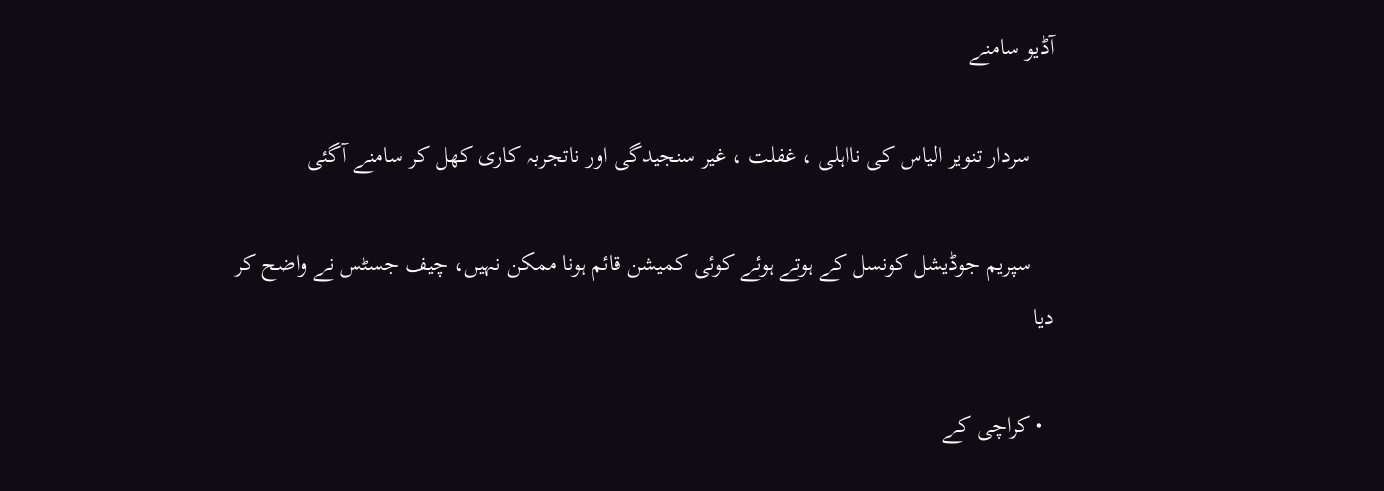آڈیو سامنے

    سردار تنویر الیاس کی نااہلی ، غفلت ، غیر سنجیدگی اور ناتجربہ کاری کھل کر سامنے آگئی

    سپریم جوڈیشل کونسل کے ہوتے ہوئے کوئی کمیشن قائم ہونا ممکن نہیں، چیف جسٹس نے واضح کر دیا

  • کراچی کے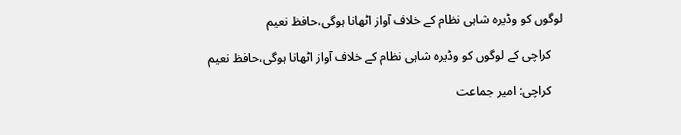لوگوں کو وڈیرہ شاہی نظام کے خلاف آواز اٹھانا ہوگی،حافظ نعیم

    کراچی کے لوگوں کو وڈیرہ شاہی نظام کے خلاف آواز اٹھانا ہوگی،حافظ نعیم

    کراچی: امیر جماعت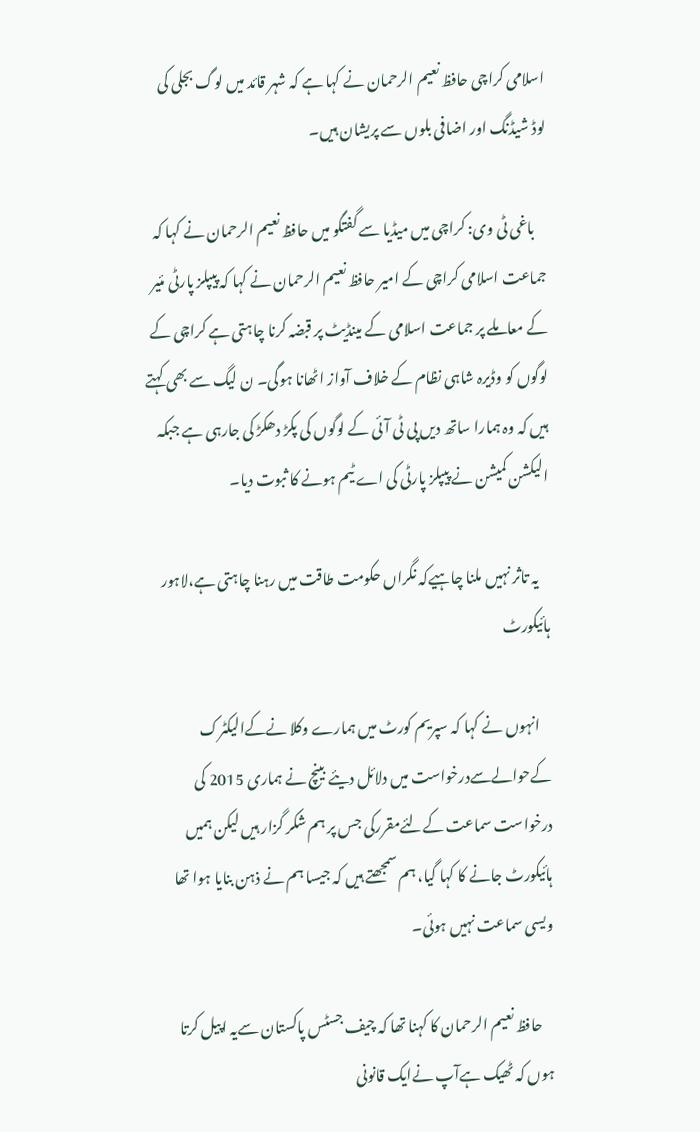اسلامی کراچی حافظ نعیم الرحمان نے کہا ہے کہ شہر قائد میں لوگ بجلی کی لوڈ شیڈنگ اور اضافی بلوں سے پریشان ہیں۔

    باغی ٹی وی: کراچی میں میڈیا سے گفتگو میں حافظ نعیم الرحمان نے کہا کہ جماعت اسلامی کراچی کے امیر حافظ نعیم الرحمان نے کہا کہ پیپلز پارٹی مئیر کے معاملے پر جماعت اسلامی کے مینڈیٹ پر قبضہ کرنا چاہتی ہے کراچی کے لوگوں کو وڈیرہ شاہی نظام کے خلاف آواز اٹھانا ہوگی۔ ن لیگ سے بھی کہتے ہیں کہ وہ ہمارا ساتھ دیں پی ٹی آئی کے لوگوں کی پکڑ دھکڑ کی جارہی ہے جبکہ الیکشن کمیشن نے پیپلز پارٹی کی اے ٹیم ہونے کا ثبوت دیا۔

    یہ تاثر نہیں ملنا چاہیےکہ نگراں حکومت طاقت میں رہنا چاہتی ہے،لاہور ہائیکورٹ

    انہوں نے کہا کہ سپریم کورٹ میں ہمارے وکلا نےکےالیکٹرک کےحوالےسےدرخواست میں دلائل دیئے بینچ نے ہماری 2015 کی درخواست سماعت کےلئےمقررکی جس پر ہم شکر گزار ہیں لیکن ہمیں ہائیکورٹ جانے کا کہا گیا، ہم سمجھتے ہیں کہ جیسا ہم نے ذہن بنایا ہوا تھا ویسی سماعت نہیں ہوئی۔

    حافظ نعیم الرحمان کا کہنا تھا کہ چیف جسٹس پاکستان سےیہ اپیل کرتا ہوں کہ ٹھیک ہےآپ نےایک قانونی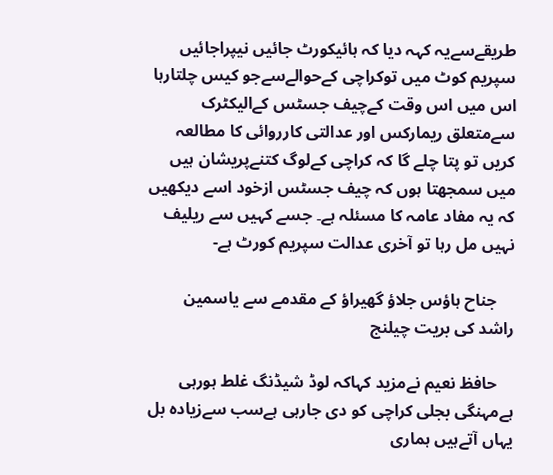طریقےسےیہ کہہ دیا کہ ہائیکورٹ جائیں نیپراجائیں سپریم کوٹ میں توکراچی کےحوالےسےجو کیس چلتارہا اس میں اس وقت کےچیف جسٹس کےالیکٹرک سےمتعلق ریمارکس اور عدالتی کارروائی کا مطالعہ کریں تو پتا چلے گا کہ کراچی کےلوگ کتنےپریشان ہیں میں سمجھتا ہوں کہ چیف جسٹس ازخود اسے دیکھیں کہ یہ مفاد عامہ کا مسئلہ ہے۔ جسے کہیں سے ریلیف نہیں مل رہا تو آخری عدالت سپریم کورٹ ہے-

    جناح ہاؤس جلاؤ گھیراؤ کے مقدمے سے یاسمین راشد کی بریت چیلنج

    حافظ نعیم نےمزید کہاکہ لوڈ شیڈنگ غلط ہورہی ہےمہنگی بجلی کراچی کو دی جارہی ہےسب سےزیادہ بل یہاں آتےہیں ہماری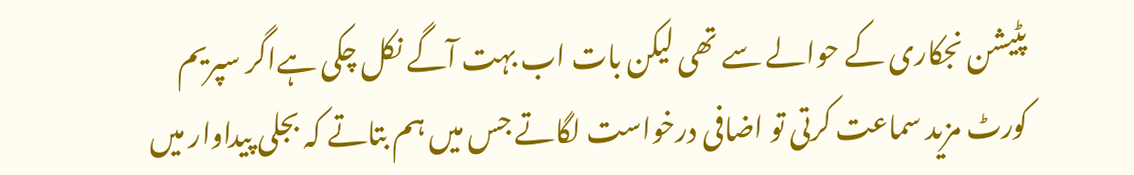پٹیشن نجکاری کے حوالے سے تھی لیکن بات اب بہت آگے نکل چکی ہےاگر سپریم کورٹ مزید سماعت کرتی تو اضافی درخواست لگاتے جس میں ہم بتاتے کہ بجلی پیداوار میں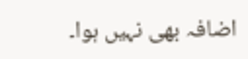اضافہ بھی نہیں ہوا۔